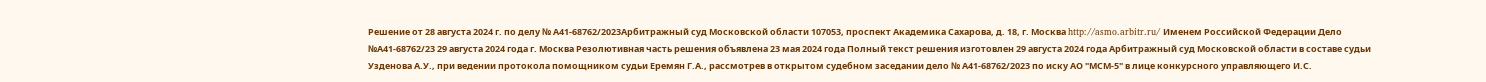Решение от 28 августа 2024 г. по делу № А41-68762/2023Арбитражный суд Московской области 107053, проспект Академика Сахарова, д. 18, г. Москва http://asmo.arbitr.ru/ Именем Российской Федерации Дело №А41-68762/23 29 августа 2024 года г. Москва Резолютивная часть решения объявлена 23 мая 2024 года Полный текст решения изготовлен 29 августа 2024 года Арбитражный суд Московской области в составе судьи Узденова А.У., при ведении протокола помощником судьи Еремян Г.А., рассмотрев в открытом судебном заседании дело № А41-68762/2023 по иску АО "МСМ-5" в лице конкурсного управляющего И.С.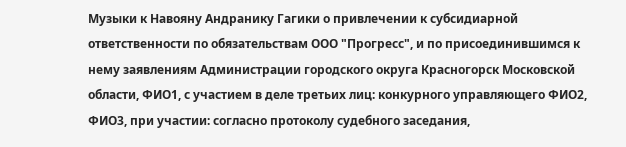Музыки к Навояну Андранику Гагики о привлечении к субсидиарной ответственности по обязательствам ООО "Прогресс", и по присоединившимся к нему заявлениям Администрации городского округа Красногорск Московской области, ФИО1, с участием в деле третьих лиц: конкурного управляющего ФИО2, ФИО3, при участии: согласно протоколу судебного заседания,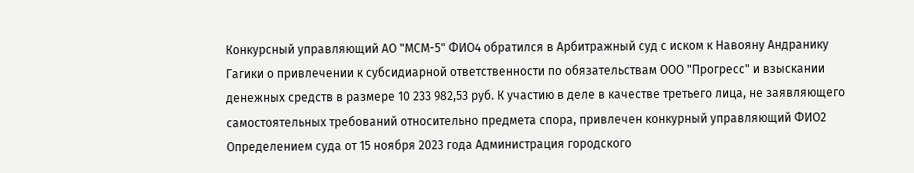Конкурсный управляющий АО "МСМ-5" ФИО4 обратился в Арбитражный суд с иском к Навояну Андранику Гагики о привлечении к субсидиарной ответственности по обязательствам ООО "Прогресс" и взыскании денежных средств в размере 10 233 982,53 руб. К участию в деле в качестве третьего лица, не заявляющего самостоятельных требований относительно предмета спора, привлечен конкурный управляющий ФИО2 Определением суда от 15 ноября 2023 года Администрация городского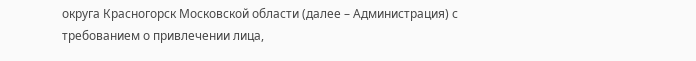округа Красногорск Московской области (далее – Администрация) с требованием о привлечении лица,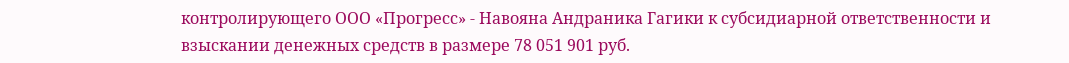контролирующего ООО «Прогресс» - Навояна Андраника Гагики к субсидиарной ответственности и взыскании денежных средств в размере 78 051 901 руб.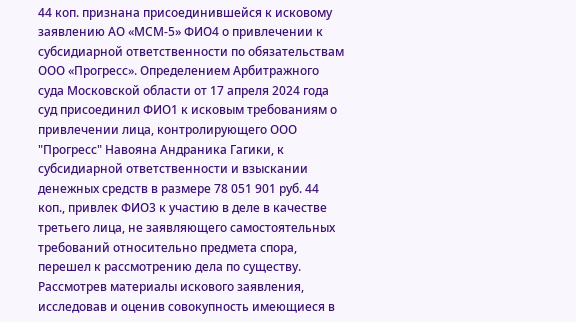44 коп. признана присоединившейся к исковому заявлению АО «МСМ-5» ФИО4 о привлечении к субсидиарной ответственности по обязательствам ООО «Прогресс». Определением Арбитражного суда Московской области от 17 апреля 2024 года суд присоединил ФИО1 к исковым требованиям о привлечении лица, контролирующего ООО "Прогресс" Навояна Андраника Гагики, к субсидиарной ответственности и взыскании денежных средств в размере 78 051 901 руб. 44 коп., привлек ФИО3 к участию в деле в качестве третьего лица, не заявляющего самостоятельных требований относительно предмета спора, перешел к рассмотрению дела по существу. Рассмотрев материалы искового заявления, исследовав и оценив совокупность имеющиеся в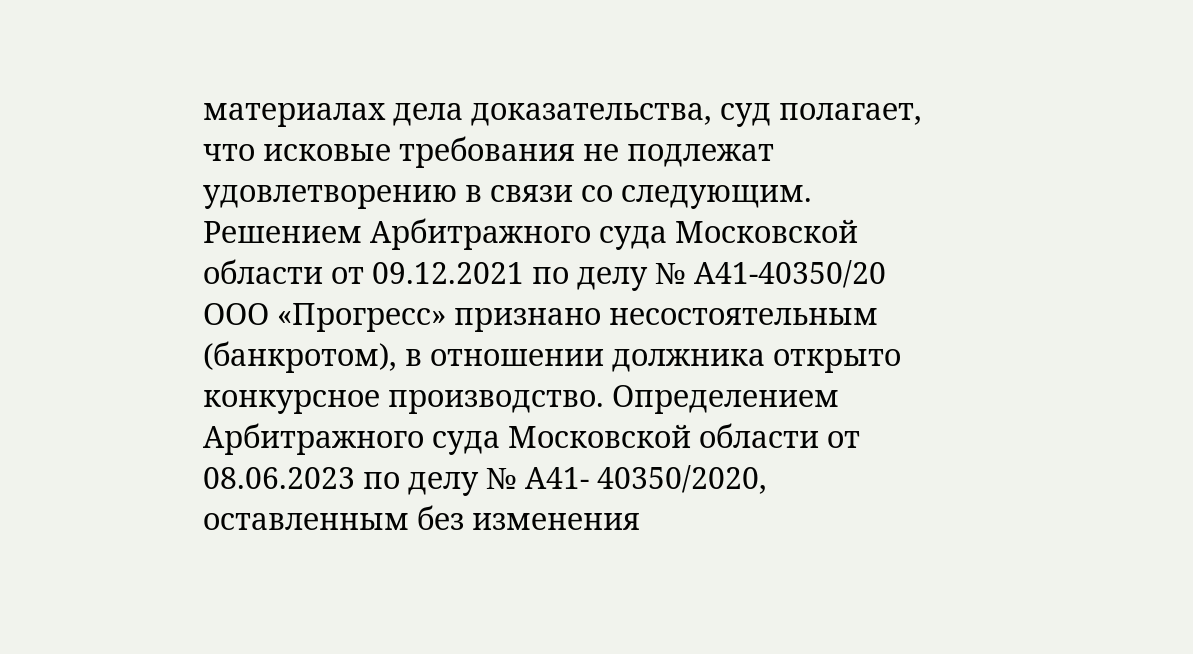материалах дела доказательства, суд полагает, что исковые требования не подлежат удовлетворению в связи со следующим. Решением Арбитражного суда Московской области от 09.12.2021 по делу № А41-40350/20 ООО «Прогресс» признано несостоятельным (банкротом), в отношении должника открыто конкурсное производство. Определением Арбитражного суда Московской области от 08.06.2023 по делу № А41- 40350/2020, оставленным без изменения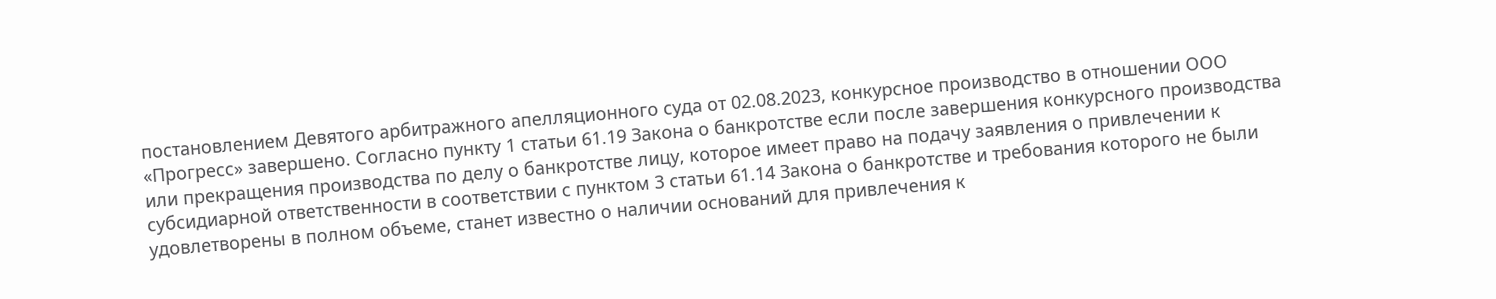постановлением Девятого арбитражного апелляционного суда от 02.08.2023, конкурсное производство в отношении ООО «Прогресс» завершено. Согласно пункту 1 статьи 61.19 Закона о банкротстве если после завершения конкурсного производства или прекращения производства по делу о банкротстве лицу, которое имеет право на подачу заявления о привлечении к субсидиарной ответственности в соответствии с пунктом 3 статьи 61.14 Закона о банкротстве и требования которого не были удовлетворены в полном объеме, станет известно о наличии оснований для привлечения к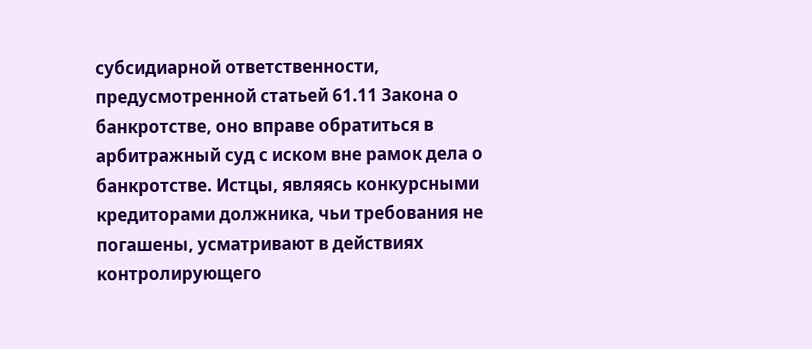субсидиарной ответственности, предусмотренной статьей 61.11 Закона о банкротстве, оно вправе обратиться в арбитражный суд с иском вне рамок дела о банкротстве. Истцы, являясь конкурсными кредиторами должника, чьи требования не погашены, усматривают в действиях контролирующего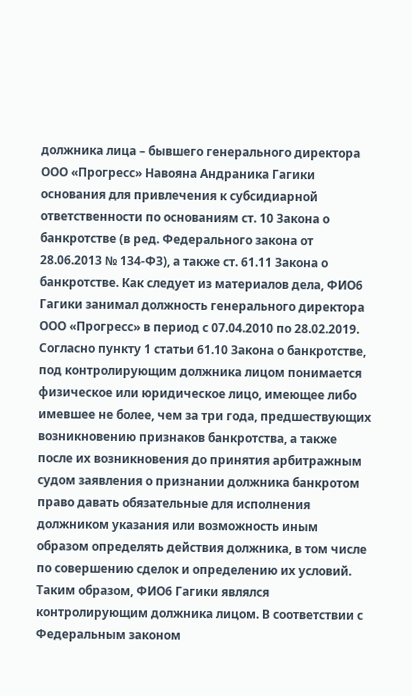должника лица – бывшего генерального директора ООО «Прогресс» Навояна Андраника Гагики основания для привлечения к субсидиарной ответственности по основаниям ст. 10 Закона о банкротстве (в ред. Федерального закона от 28.06.2013 № 134-ФЗ), а также ст. 61.11 Закона о банкротстве. Как следует из материалов дела, ФИО6 Гагики занимал должность генерального директора ООО «Прогресс» в период с 07.04.2010 по 28.02.2019. Согласно пункту 1 статьи 61.10 Закона о банкротстве, под контролирующим должника лицом понимается физическое или юридическое лицо, имеющее либо имевшее не более, чем за три года, предшествующих возникновению признаков банкротства, а также после их возникновения до принятия арбитражным судом заявления о признании должника банкротом право давать обязательные для исполнения должником указания или возможность иным образом определять действия должника, в том числе по совершению сделок и определению их условий. Таким образом, ФИО6 Гагики являлся контролирующим должника лицом. В соответствии с Федеральным законом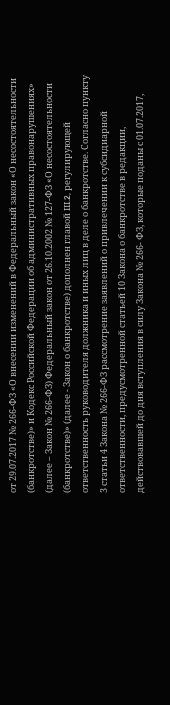от 29.07.2017 № 266-ФЗ «О внесении изменений в Федеральный закон «О несостоятельности (банкротстве)» и Кодекс Российской Федерации об административных правонарушениях» (далее – Закон № 266-ФЗ) Федеральный закон от 26.10.2002 № 127-ФЗ «О несостоятельности (банкротстве)» (далее - Закон о банкротстве) дополнен главой III.2, регулирующей ответственность руководителя должника и иных лиц в деле о банкротстве. Согласно пункту 3 статьи 4 Закона № 266-ФЗ рассмотрение заявлений о привлечении к субсидиарной ответственности, предусмотренной статьей 10 Закона о банкротстве в редакции, действовавшей до дня вступления в силу Закона № 266- ФЗ, которые поданы с 01.07.2017,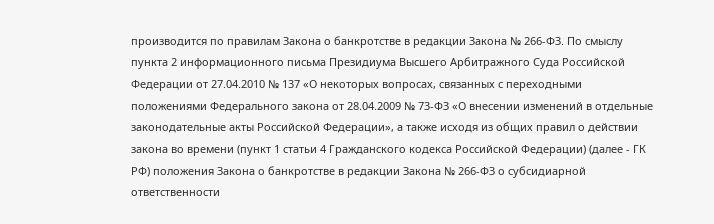производится по правилам Закона о банкротстве в редакции Закона № 266-ФЗ. По смыслу пункта 2 информационного письма Президиума Высшего Арбитражного Суда Российской Федерации от 27.04.2010 № 137 «О некоторых вопросах, связанных с переходными положениями Федерального закона от 28.04.2009 № 73-ФЗ «О внесении изменений в отдельные законодательные акты Российской Федерации», а также исходя из общих правил о действии закона во времени (пункт 1 статьи 4 Гражданского кодекса Российской Федерации) (далее - ГК РФ) положения Закона о банкротстве в редакции Закона № 266-ФЗ о субсидиарной ответственности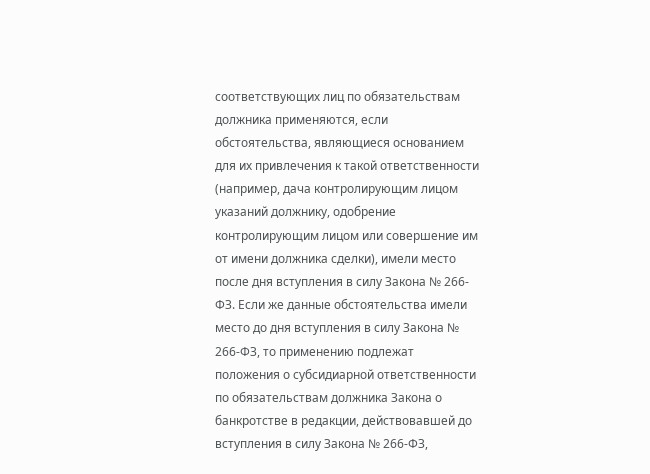соответствующих лиц по обязательствам должника применяются, если обстоятельства, являющиеся основанием для их привлечения к такой ответственности (например, дача контролирующим лицом указаний должнику, одобрение контролирующим лицом или совершение им от имени должника сделки), имели место после дня вступления в силу Закона № 266-ФЗ. Если же данные обстоятельства имели место до дня вступления в силу Закона № 266-ФЗ, то применению подлежат положения о субсидиарной ответственности по обязательствам должника Закона о банкротстве в редакции, действовавшей до вступления в силу Закона № 266-ФЗ,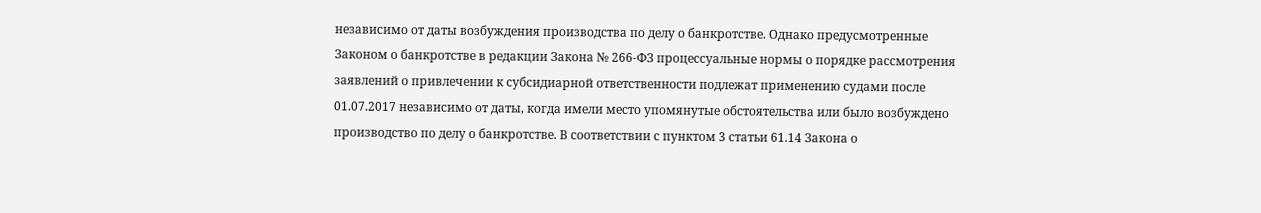независимо от даты возбуждения производства по делу о банкротстве. Однако предусмотренные Законом о банкротстве в редакции Закона № 266-ФЗ процессуальные нормы о порядке рассмотрения заявлений о привлечении к субсидиарной ответственности подлежат применению судами после 01.07.2017 независимо от даты, когда имели место упомянутые обстоятельства или было возбуждено производство по делу о банкротстве. В соответствии с пунктом 3 статьи 61.14 Закона о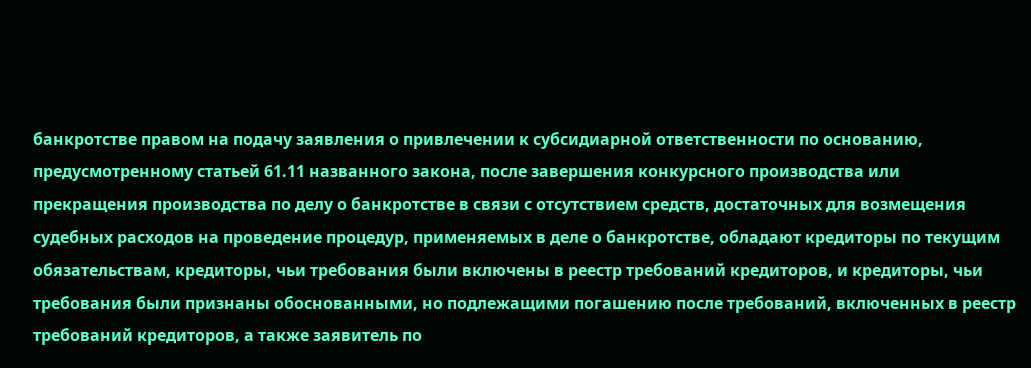банкротстве правом на подачу заявления о привлечении к субсидиарной ответственности по основанию, предусмотренному статьей 61.11 названного закона, после завершения конкурсного производства или прекращения производства по делу о банкротстве в связи с отсутствием средств, достаточных для возмещения судебных расходов на проведение процедур, применяемых в деле о банкротстве, обладают кредиторы по текущим обязательствам, кредиторы, чьи требования были включены в реестр требований кредиторов, и кредиторы, чьи требования были признаны обоснованными, но подлежащими погашению после требований, включенных в реестр требований кредиторов, а также заявитель по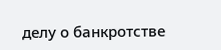делу о банкротстве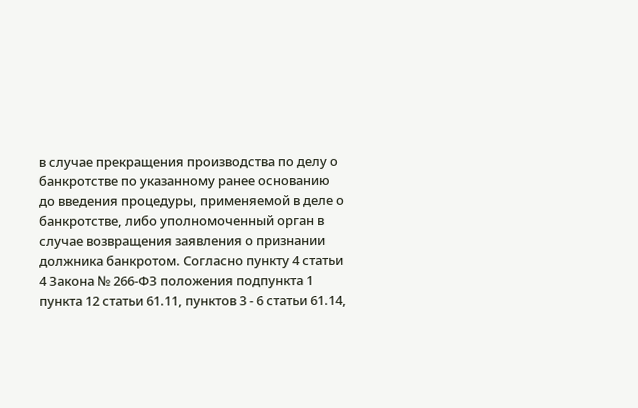в случае прекращения производства по делу о банкротстве по указанному ранее основанию до введения процедуры, применяемой в деле о банкротстве, либо уполномоченный орган в случае возвращения заявления о признании должника банкротом. Согласно пункту 4 статьи 4 Закона № 266-ФЗ положения подпункта 1 пункта 12 статьи 61.11, пунктов 3 - 6 статьи 61.14,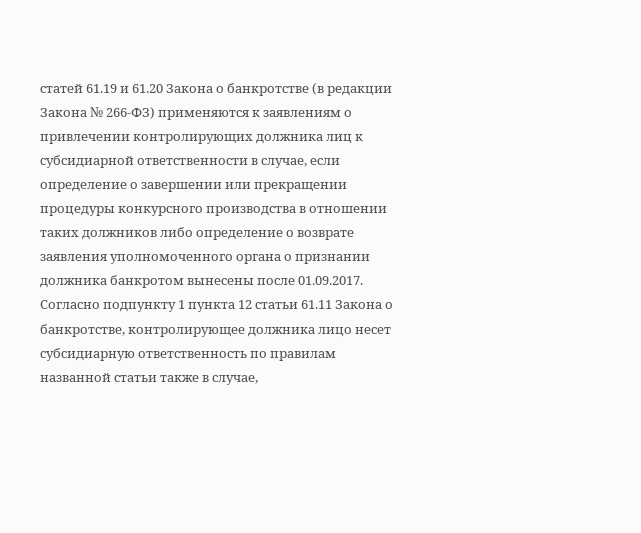статей 61.19 и 61.20 Закона о банкротстве (в редакции Закона № 266-ФЗ) применяются к заявлениям о привлечении контролирующих должника лиц к субсидиарной ответственности в случае, если определение о завершении или прекращении процедуры конкурсного производства в отношении таких должников либо определение о возврате заявления уполномоченного органа о признании должника банкротом вынесены после 01.09.2017. Согласно подпункту 1 пункта 12 статьи 61.11 Закона о банкротстве, контролирующее должника лицо несет субсидиарную ответственность по правилам названной статьи также в случае,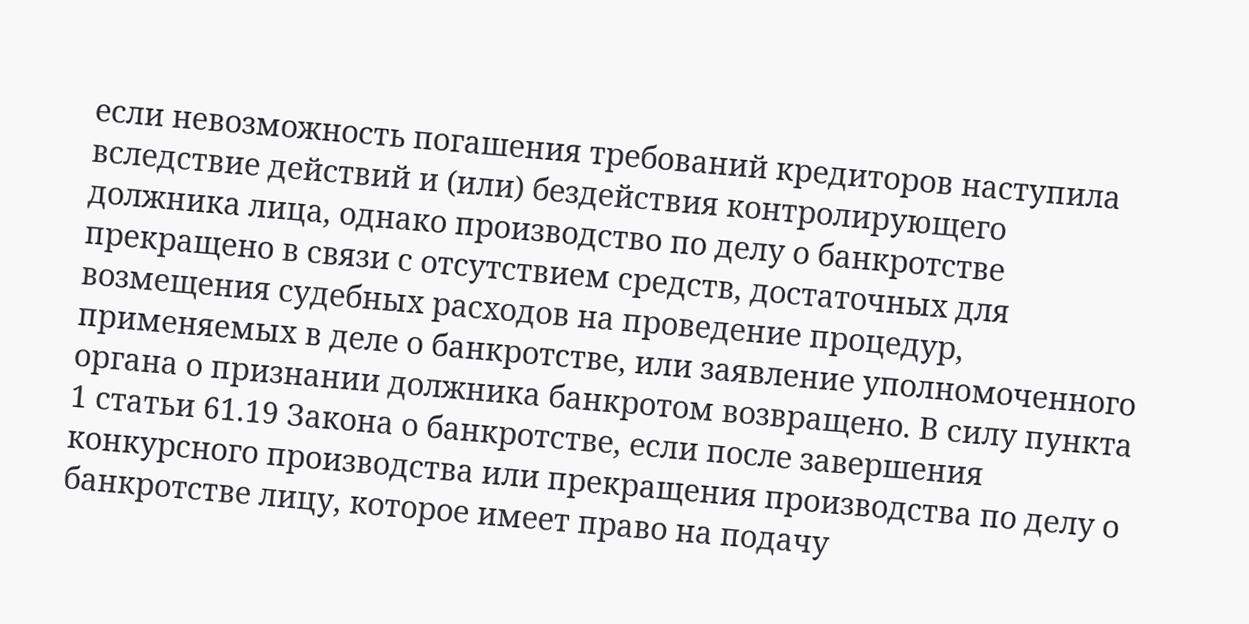если невозможность погашения требований кредиторов наступила вследствие действий и (или) бездействия контролирующего должника лица, однако производство по делу о банкротстве прекращено в связи с отсутствием средств, достаточных для возмещения судебных расходов на проведение процедур, применяемых в деле о банкротстве, или заявление уполномоченного органа о признании должника банкротом возвращено. В силу пункта 1 статьи 61.19 Закона о банкротстве, если после завершения конкурсного производства или прекращения производства по делу о банкротстве лицу, которое имеет право на подачу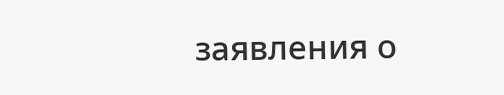заявления о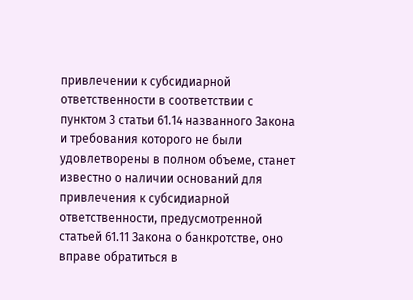привлечении к субсидиарной ответственности в соответствии с пунктом 3 статьи 61.14 названного Закона и требования которого не были удовлетворены в полном объеме, станет известно о наличии оснований для привлечения к субсидиарной ответственности, предусмотренной статьей 61.11 Закона о банкротстве, оно вправе обратиться в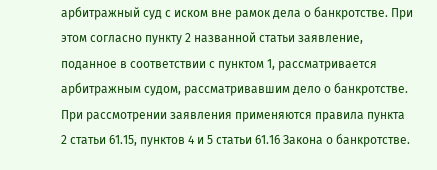арбитражный суд с иском вне рамок дела о банкротстве. При этом согласно пункту 2 названной статьи заявление, поданное в соответствии с пунктом 1, рассматривается арбитражным судом, рассматривавшим дело о банкротстве. При рассмотрении заявления применяются правила пункта 2 статьи 61.15, пунктов 4 и 5 статьи 61.16 Закона о банкротстве.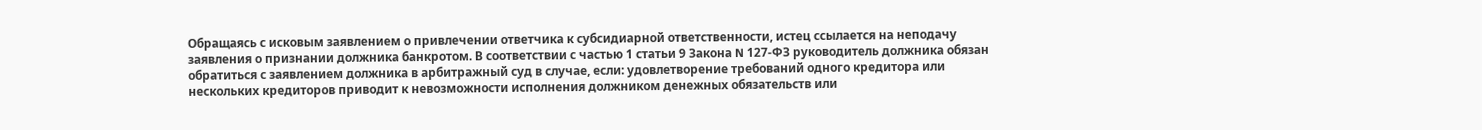Обращаясь с исковым заявлением о привлечении ответчика к субсидиарной ответственности, истец ссылается на неподачу заявления о признании должника банкротом. В соответствии с частью 1 статьи 9 Закона N 127-ФЗ руководитель должника обязан обратиться с заявлением должника в арбитражный суд в случае, если: удовлетворение требований одного кредитора или нескольких кредиторов приводит к невозможности исполнения должником денежных обязательств или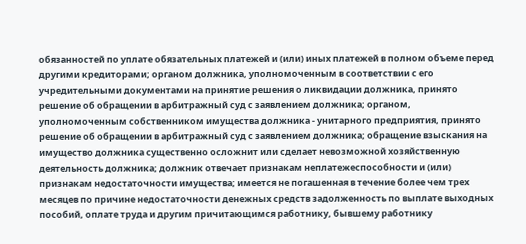обязанностей по уплате обязательных платежей и (или) иных платежей в полном объеме перед другими кредиторами; органом должника, уполномоченным в соответствии с его учредительными документами на принятие решения о ликвидации должника, принято решение об обращении в арбитражный суд с заявлением должника; органом, уполномоченным собственником имущества должника - унитарного предприятия, принято решение об обращении в арбитражный суд с заявлением должника; обращение взыскания на имущество должника существенно осложнит или сделает невозможной хозяйственную деятельность должника; должник отвечает признакам неплатежеспособности и (или) признакам недостаточности имущества; имеется не погашенная в течение более чем трех месяцев по причине недостаточности денежных средств задолженность по выплате выходных пособий, оплате труда и другим причитающимся работнику, бывшему работнику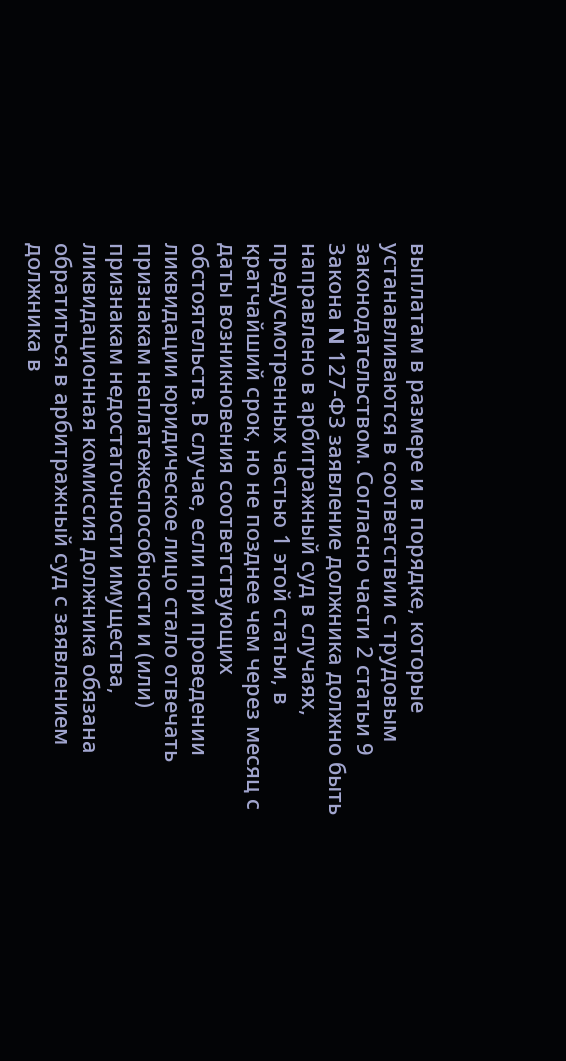выплатам в размере и в порядке, которые устанавливаются в соответствии с трудовым законодательством. Согласно части 2 статьи 9 Закона N 127-ФЗ заявление должника должно быть направлено в арбитражный суд в случаях, предусмотренных частью 1 этой статьи, в кратчайший срок, но не позднее чем через месяц с даты возникновения соответствующих обстоятельств. В случае, если при проведении ликвидации юридическое лицо стало отвечать признакам неплатежеспособности и (или) признакам недостаточности имущества, ликвидационная комиссия должника обязана обратиться в арбитражный суд с заявлением должника в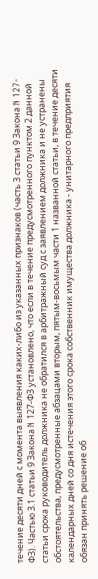течение десяти дней с момента выявления каких-либо из указанных признаков (часть 3 статьи 9 Закона N 127-ФЗ). Частью 3.1 статьи 9 Закона N 127-ФЗ установлено, что если в течение предусмотренного пунктом 2 данной статьи срока руководитель должника не обратился в арбитражный суд с заявлением должника и не устранены обстоятельства, предусмотренные абзацами вторым, пятым-восьмым части 1 названной статьи, в течение десяти календарных дней со дня истечения этого срока собственник имущества должника - унитарного предприятия обязан принять решение об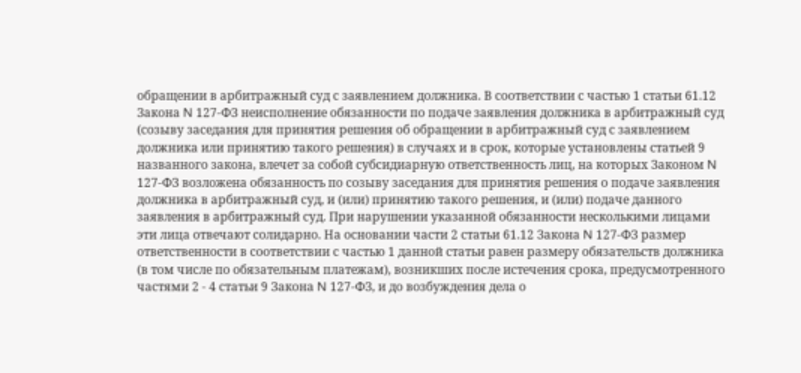обращении в арбитражный суд с заявлением должника. В соответствии с частью 1 статьи 61.12 Закона N 127-ФЗ неисполнение обязанности по подаче заявления должника в арбитражный суд (созыву заседания для принятия решения об обращении в арбитражный суд с заявлением должника или принятию такого решения) в случаях и в срок, которые установлены статьей 9 названного закона, влечет за собой субсидиарную ответственность лиц, на которых Законом N 127-ФЗ возложена обязанность по созыву заседания для принятия решения о подаче заявления должника в арбитражный суд, и (или) принятию такого решения, и (или) подаче данного заявления в арбитражный суд. При нарушении указанной обязанности несколькими лицами эти лица отвечают солидарно. На основании части 2 статьи 61.12 Закона N 127-ФЗ размер ответственности в соответствии с частью 1 данной статьи равен размеру обязательств должника (в том числе по обязательным платежам), возникших после истечения срока, предусмотренного частями 2 - 4 статьи 9 Закона N 127-ФЗ, и до возбуждения дела о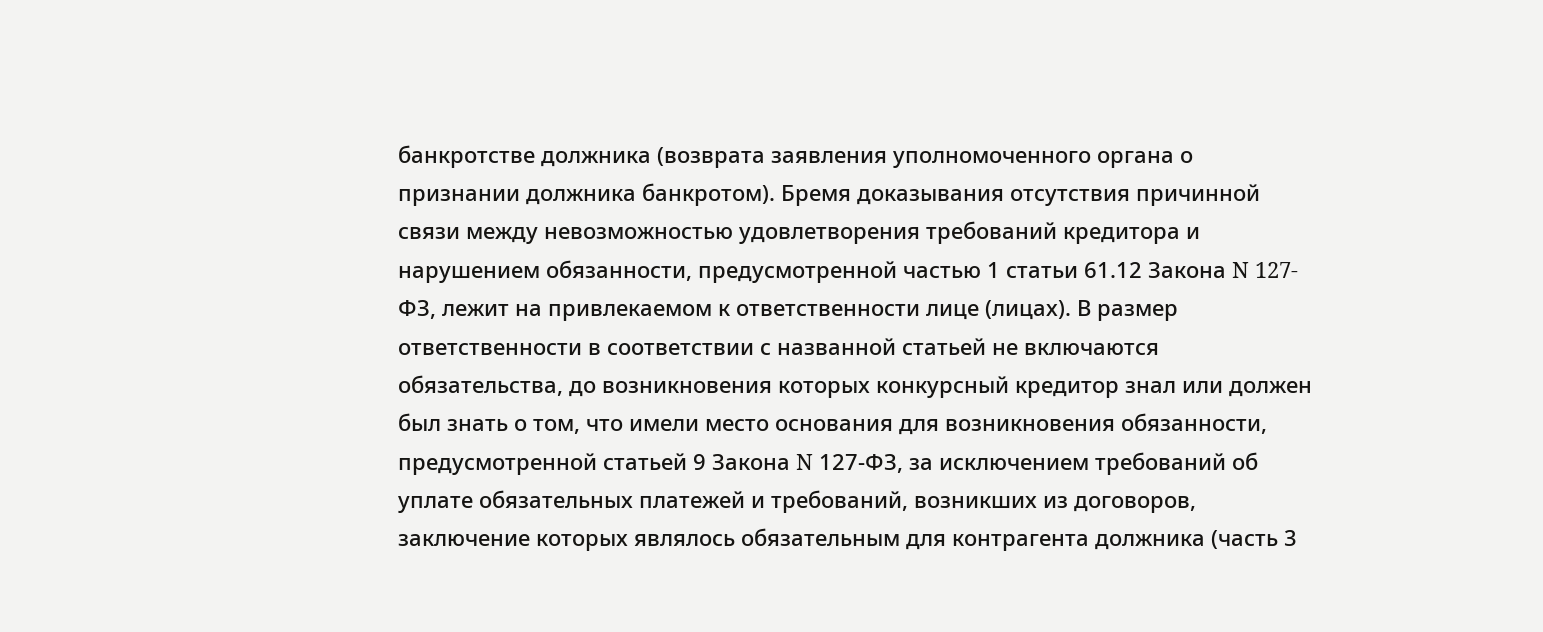банкротстве должника (возврата заявления уполномоченного органа о признании должника банкротом). Бремя доказывания отсутствия причинной связи между невозможностью удовлетворения требований кредитора и нарушением обязанности, предусмотренной частью 1 статьи 61.12 Закона N 127-ФЗ, лежит на привлекаемом к ответственности лице (лицах). В размер ответственности в соответствии с названной статьей не включаются обязательства, до возникновения которых конкурсный кредитор знал или должен был знать о том, что имели место основания для возникновения обязанности, предусмотренной статьей 9 Закона N 127-ФЗ, за исключением требований об уплате обязательных платежей и требований, возникших из договоров, заключение которых являлось обязательным для контрагента должника (часть 3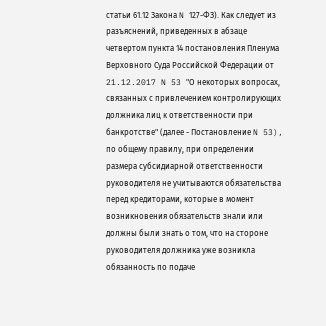статьи 61.12 Закона N 127-ФЗ). Как следует из разъяснений, приведенных в абзаце четвертом пункта 14 постановления Пленума Верховного Суда Российской Федерации от 21.12.2017 N 53 "О некоторых вопросах, связанных с привлечением контролирующих должника лиц к ответственности при банкротстве" (далее - Постановление N 53), по общему правилу, при определении размера субсидиарной ответственности руководителя не учитываются обязательства перед кредиторами, которые в момент возникновения обязательств знали или должны были знать о том, что на стороне руководителя должника уже возникла обязанность по подаче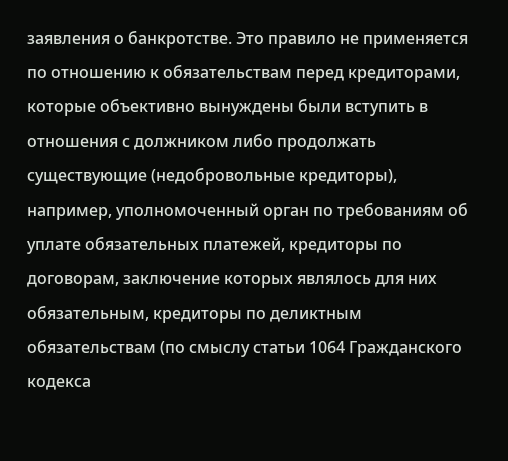заявления о банкротстве. Это правило не применяется по отношению к обязательствам перед кредиторами, которые объективно вынуждены были вступить в отношения с должником либо продолжать существующие (недобровольные кредиторы), например, уполномоченный орган по требованиям об уплате обязательных платежей, кредиторы по договорам, заключение которых являлось для них обязательным, кредиторы по деликтным обязательствам (по смыслу статьи 1064 Гражданского кодекса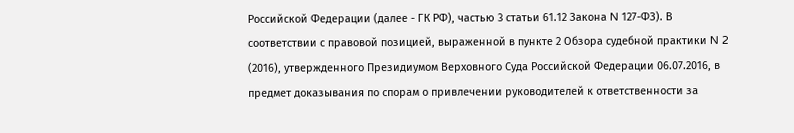Российской Федерации (далее - ГК РФ), частью 3 статьи 61.12 Закона N 127-ФЗ). В соответствии с правовой позицией, выраженной в пункте 2 Обзора судебной практики N 2 (2016), утвержденного Президиумом Верховного Суда Российской Федерации 06.07.2016, в предмет доказывания по спорам о привлечении руководителей к ответственности за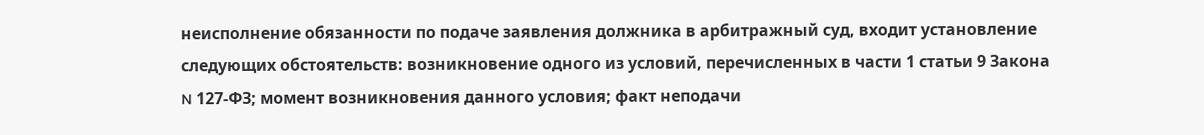неисполнение обязанности по подаче заявления должника в арбитражный суд, входит установление следующих обстоятельств: возникновение одного из условий, перечисленных в части 1 статьи 9 Закона N 127-ФЗ; момент возникновения данного условия; факт неподачи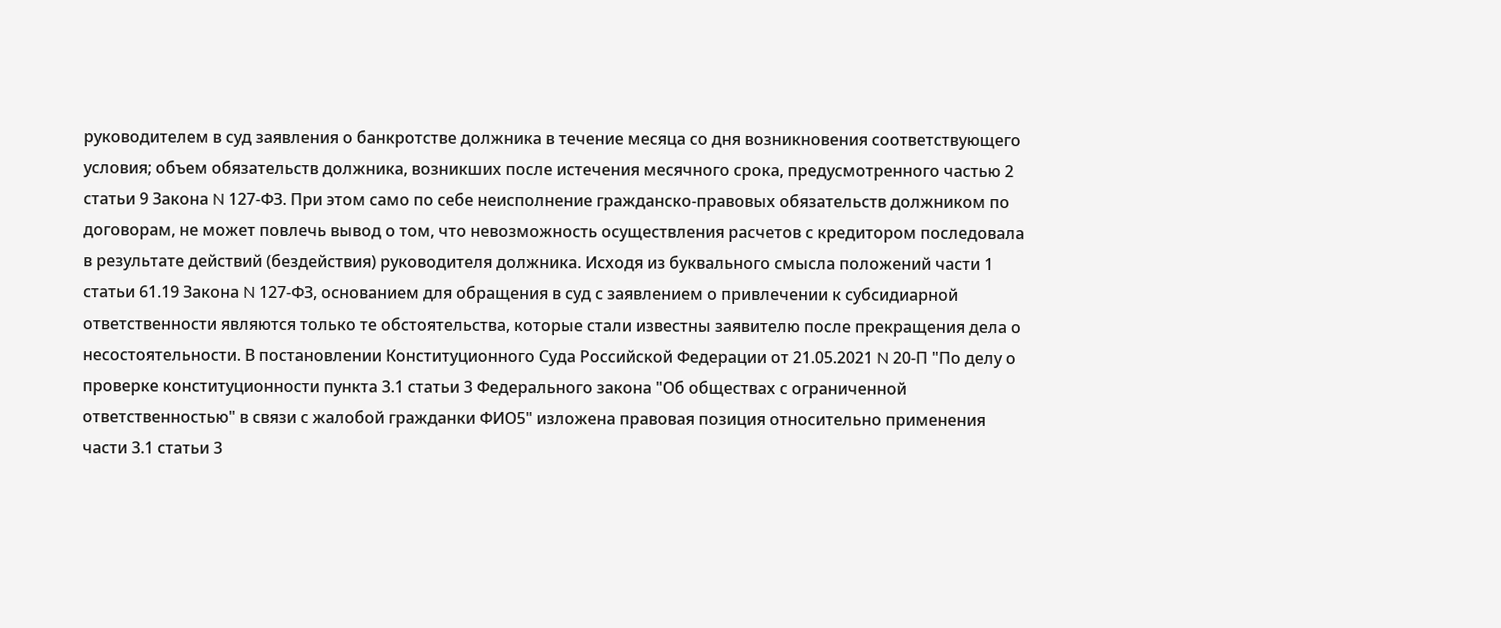руководителем в суд заявления о банкротстве должника в течение месяца со дня возникновения соответствующего условия; объем обязательств должника, возникших после истечения месячного срока, предусмотренного частью 2 статьи 9 Закона N 127-ФЗ. При этом само по себе неисполнение гражданско-правовых обязательств должником по договорам, не может повлечь вывод о том, что невозможность осуществления расчетов с кредитором последовала в результате действий (бездействия) руководителя должника. Исходя из буквального смысла положений части 1 статьи 61.19 Закона N 127-ФЗ, основанием для обращения в суд с заявлением о привлечении к субсидиарной ответственности являются только те обстоятельства, которые стали известны заявителю после прекращения дела о несостоятельности. В постановлении Конституционного Суда Российской Федерации от 21.05.2021 N 20-П "По делу о проверке конституционности пункта 3.1 статьи 3 Федерального закона "Об обществах с ограниченной ответственностью" в связи с жалобой гражданки ФИО5" изложена правовая позиция относительно применения части 3.1 статьи 3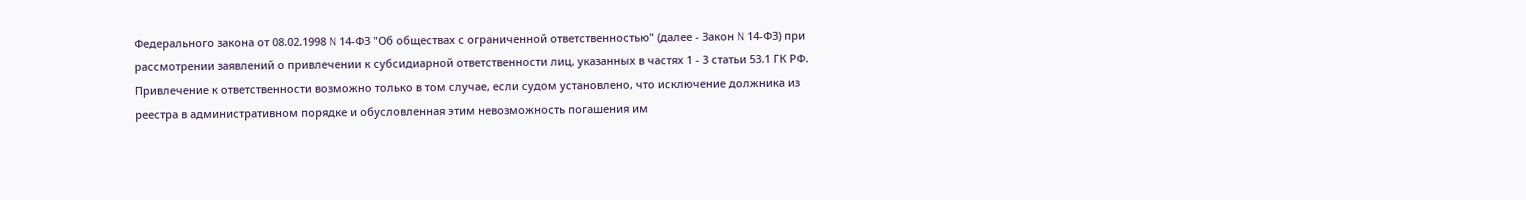Федерального закона от 08.02.1998 N 14-ФЗ "Об обществах с ограниченной ответственностью" (далее - Закон N 14-ФЗ) при рассмотрении заявлений о привлечении к субсидиарной ответственности лиц, указанных в частях 1 - 3 статьи 53.1 ГК РФ. Привлечение к ответственности возможно только в том случае, если судом установлено, что исключение должника из реестра в административном порядке и обусловленная этим невозможность погашения им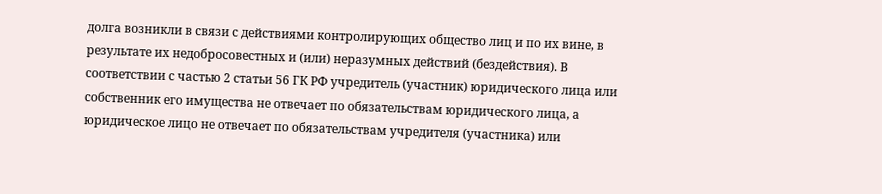долга возникли в связи с действиями контролирующих общество лиц и по их вине, в результате их недобросовестных и (или) неразумных действий (бездействия). В соответствии с частью 2 статьи 56 ГК РФ учредитель (участник) юридического лица или собственник его имущества не отвечает по обязательствам юридического лица, а юридическое лицо не отвечает по обязательствам учредителя (участника) или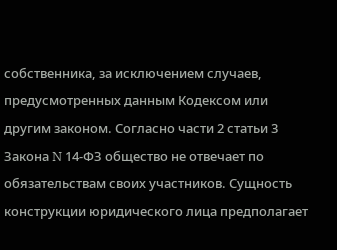собственника, за исключением случаев, предусмотренных данным Кодексом или другим законом. Согласно части 2 статьи 3 Закона N 14-ФЗ общество не отвечает по обязательствам своих участников. Сущность конструкции юридического лица предполагает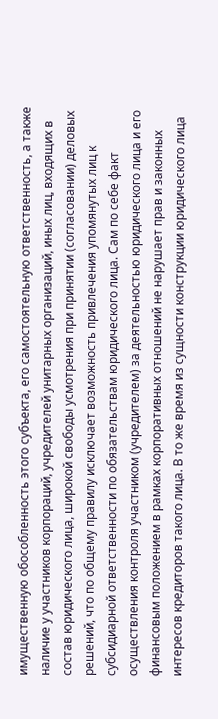имущественную обособленность этого субъекта, его самостоятельную ответственность, а также наличие у участников корпораций, учредителей унитарных организаций, иных лиц, входящих в состав юридического лица, широкой свободы усмотрения при принятии (согласовании) деловых решений, что по общему правилу исключает возможность привлечения упомянутых лиц к субсидиарной ответственности по обязательствам юридического лица. Сам по себе факт осуществления контроля участником (учредителем) за деятельностью юридического лица и его финансовым положением в рамках корпоративных отношений не нарушает прав и законных интересов кредиторов такого лица. В то же время из сущности конструкции юридического лица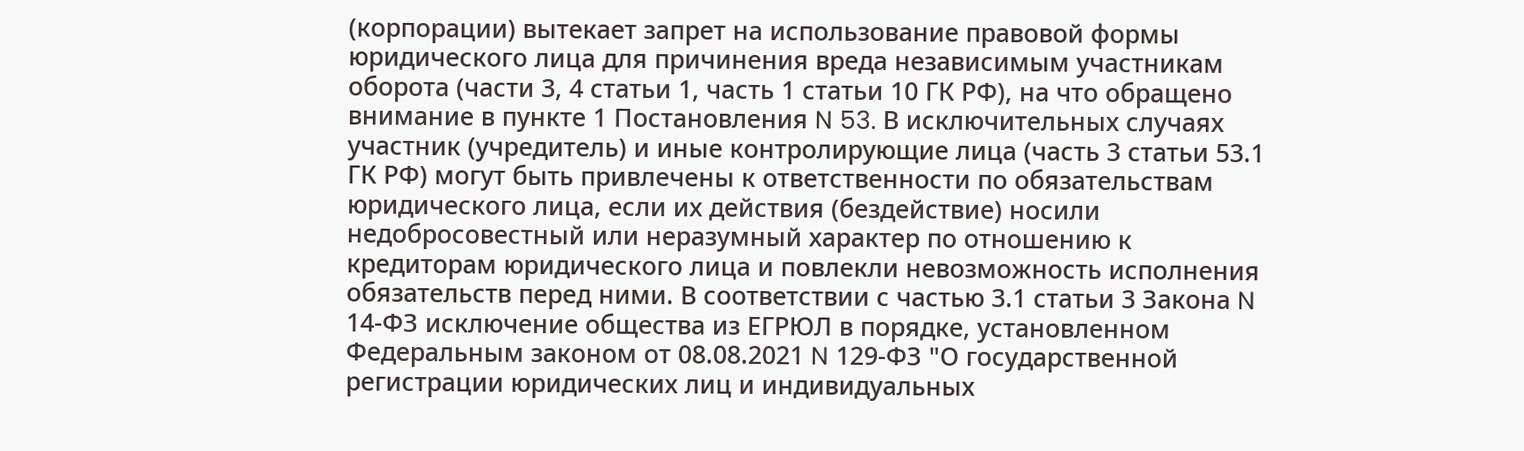(корпорации) вытекает запрет на использование правовой формы юридического лица для причинения вреда независимым участникам оборота (части 3, 4 статьи 1, часть 1 статьи 10 ГК РФ), на что обращено внимание в пункте 1 Постановления N 53. В исключительных случаях участник (учредитель) и иные контролирующие лица (часть 3 статьи 53.1 ГК РФ) могут быть привлечены к ответственности по обязательствам юридического лица, если их действия (бездействие) носили недобросовестный или неразумный характер по отношению к кредиторам юридического лица и повлекли невозможность исполнения обязательств перед ними. В соответствии с частью 3.1 статьи 3 Закона N 14-ФЗ исключение общества из ЕГРЮЛ в порядке, установленном Федеральным законом от 08.08.2021 N 129-ФЗ "О государственной регистрации юридических лиц и индивидуальных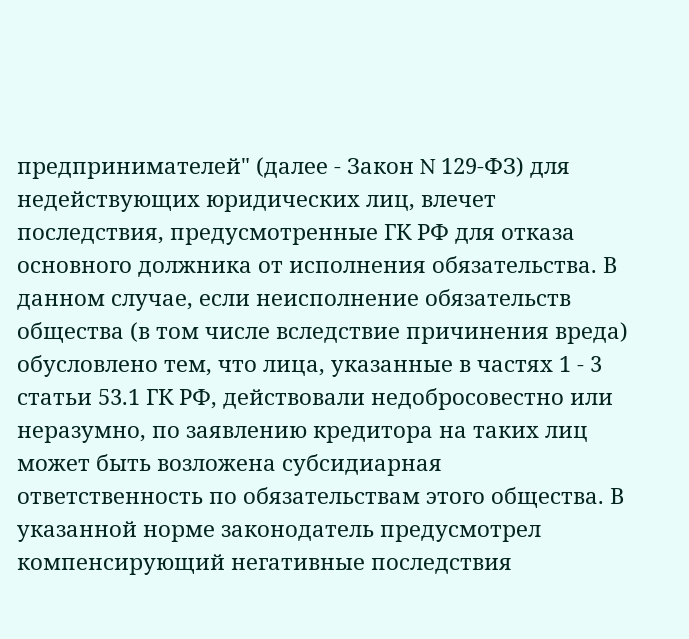предпринимателей" (далее - Закон N 129-ФЗ) для недействующих юридических лиц, влечет последствия, предусмотренные ГК РФ для отказа основного должника от исполнения обязательства. В данном случае, если неисполнение обязательств общества (в том числе вследствие причинения вреда) обусловлено тем, что лица, указанные в частях 1 - 3 статьи 53.1 ГК РФ, действовали недобросовестно или неразумно, по заявлению кредитора на таких лиц может быть возложена субсидиарная ответственность по обязательствам этого общества. В указанной норме законодатель предусмотрел компенсирующий негативные последствия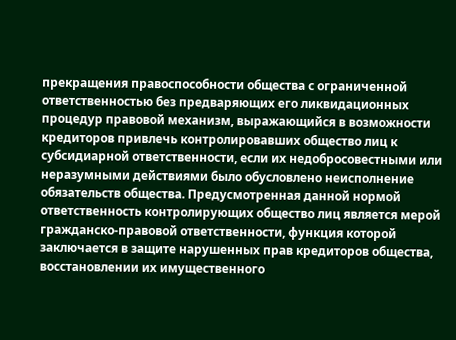прекращения правоспособности общества с ограниченной ответственностью без предваряющих его ликвидационных процедур правовой механизм, выражающийся в возможности кредиторов привлечь контролировавших общество лиц к субсидиарной ответственности, если их недобросовестными или неразумными действиями было обусловлено неисполнение обязательств общества. Предусмотренная данной нормой ответственность контролирующих общество лиц является мерой гражданско-правовой ответственности, функция которой заключается в защите нарушенных прав кредиторов общества, восстановлении их имущественного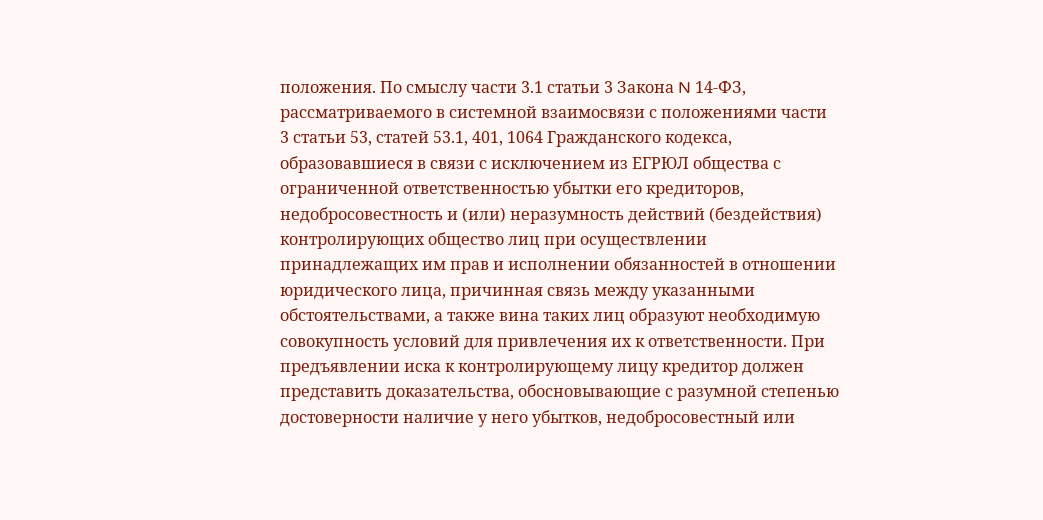положения. По смыслу части 3.1 статьи 3 Закона N 14-ФЗ, рассматриваемого в системной взаимосвязи с положениями части 3 статьи 53, статей 53.1, 401, 1064 Гражданского кодекса, образовавшиеся в связи с исключением из ЕГРЮЛ общества с ограниченной ответственностью убытки его кредиторов, недобросовестность и (или) неразумность действий (бездействия) контролирующих общество лиц при осуществлении принадлежащих им прав и исполнении обязанностей в отношении юридического лица, причинная связь между указанными обстоятельствами, а также вина таких лиц образуют необходимую совокупность условий для привлечения их к ответственности. При предъявлении иска к контролирующему лицу кредитор должен представить доказательства, обосновывающие с разумной степенью достоверности наличие у него убытков, недобросовестный или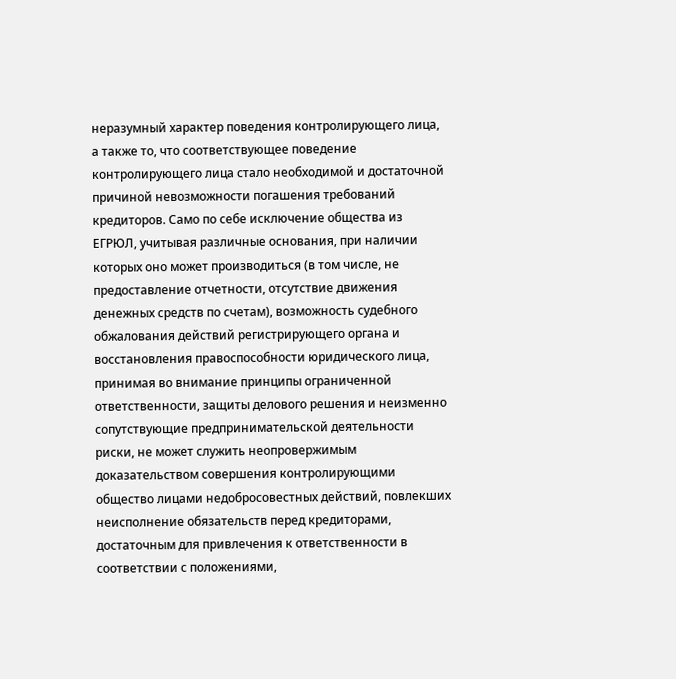неразумный характер поведения контролирующего лица, а также то, что соответствующее поведение контролирующего лица стало необходимой и достаточной причиной невозможности погашения требований кредиторов. Само по себе исключение общества из ЕГРЮЛ, учитывая различные основания, при наличии которых оно может производиться (в том числе, не предоставление отчетности, отсутствие движения денежных средств по счетам), возможность судебного обжалования действий регистрирующего органа и восстановления правоспособности юридического лица, принимая во внимание принципы ограниченной ответственности, защиты делового решения и неизменно сопутствующие предпринимательской деятельности риски, не может служить неопровержимым доказательством совершения контролирующими общество лицами недобросовестных действий, повлекших неисполнение обязательств перед кредиторами, достаточным для привлечения к ответственности в соответствии с положениями,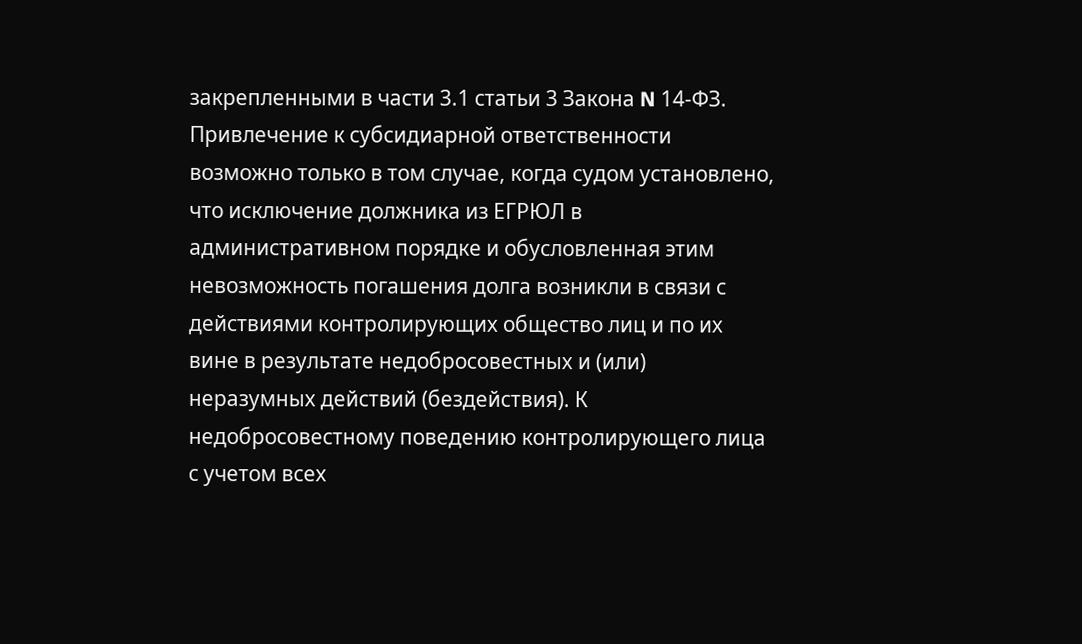закрепленными в части 3.1 статьи 3 Закона N 14-ФЗ. Привлечение к субсидиарной ответственности возможно только в том случае, когда судом установлено, что исключение должника из ЕГРЮЛ в административном порядке и обусловленная этим невозможность погашения долга возникли в связи с действиями контролирующих общество лиц и по их вине в результате недобросовестных и (или) неразумных действий (бездействия). К недобросовестному поведению контролирующего лица с учетом всех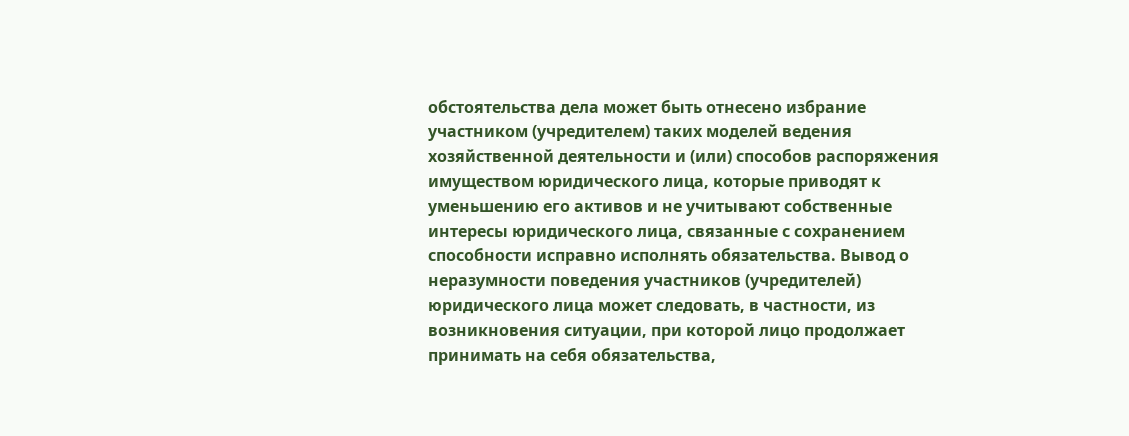обстоятельства дела может быть отнесено избрание участником (учредителем) таких моделей ведения хозяйственной деятельности и (или) способов распоряжения имуществом юридического лица, которые приводят к уменьшению его активов и не учитывают собственные интересы юридического лица, связанные с сохранением способности исправно исполнять обязательства. Вывод о неразумности поведения участников (учредителей) юридического лица может следовать, в частности, из возникновения ситуации, при которой лицо продолжает принимать на себя обязательства,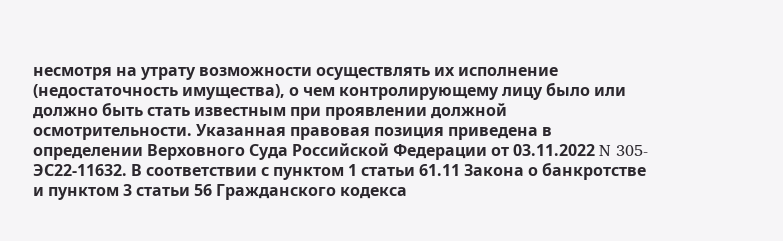несмотря на утрату возможности осуществлять их исполнение (недостаточность имущества), о чем контролирующему лицу было или должно быть стать известным при проявлении должной осмотрительности. Указанная правовая позиция приведена в определении Верховного Суда Российской Федерации от 03.11.2022 N 305-ЭС22-11632. В соответствии с пунктом 1 статьи 61.11 Закона о банкротстве и пунктом 3 статьи 56 Гражданского кодекса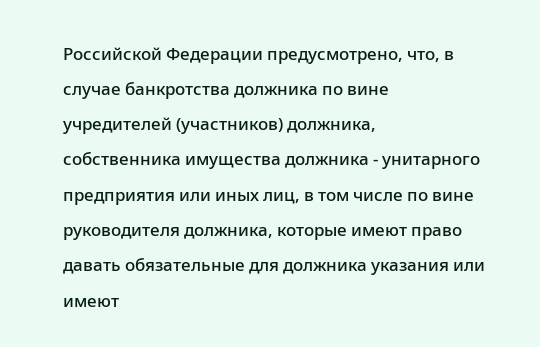Российской Федерации предусмотрено, что, в случае банкротства должника по вине учредителей (участников) должника, собственника имущества должника - унитарного предприятия или иных лиц, в том числе по вине руководителя должника, которые имеют право давать обязательные для должника указания или имеют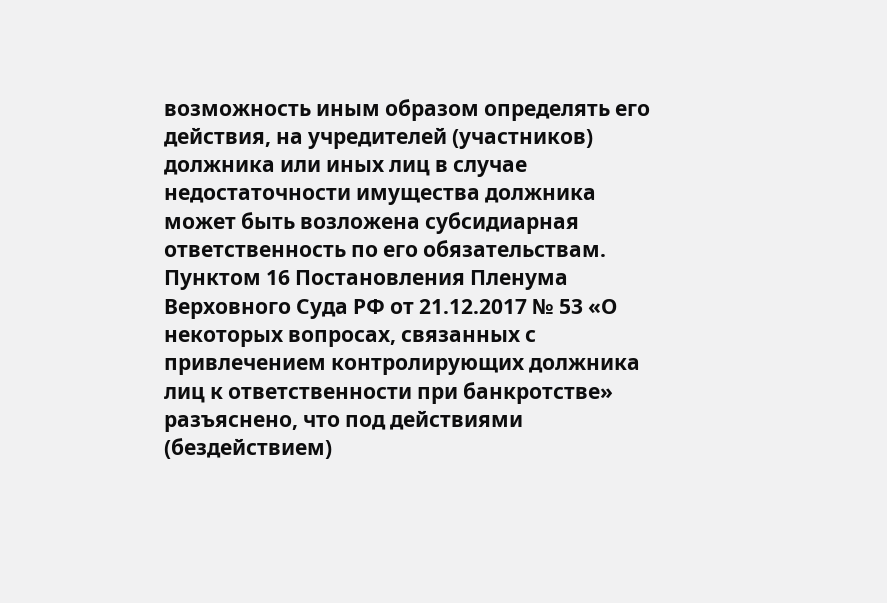возможность иным образом определять его действия, на учредителей (участников) должника или иных лиц в случае недостаточности имущества должника может быть возложена субсидиарная ответственность по его обязательствам. Пунктом 16 Постановления Пленума Верховного Суда РФ от 21.12.2017 № 53 «О некоторых вопросах, связанных с привлечением контролирующих должника лиц к ответственности при банкротстве» разъяснено, что под действиями (бездействием)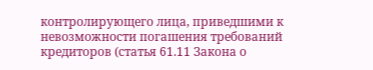контролирующего лица, приведшими к невозможности погашения требований кредиторов (статья 61.11 Закона о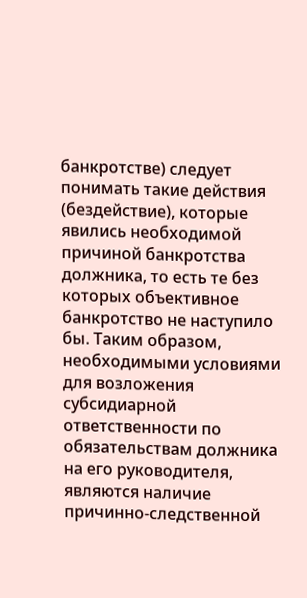банкротстве) следует понимать такие действия (бездействие), которые явились необходимой причиной банкротства должника, то есть те без которых объективное банкротство не наступило бы. Таким образом, необходимыми условиями для возложения субсидиарной ответственности по обязательствам должника на его руководителя, являются наличие причинно-следственной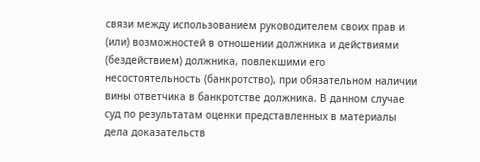связи между использованием руководителем своих прав и (или) возможностей в отношении должника и действиями (бездействием) должника, повлекшими его несостоятельность (банкротство), при обязательном наличии вины ответчика в банкротстве должника. В данном случае суд по результатам оценки представленных в материалы дела доказательств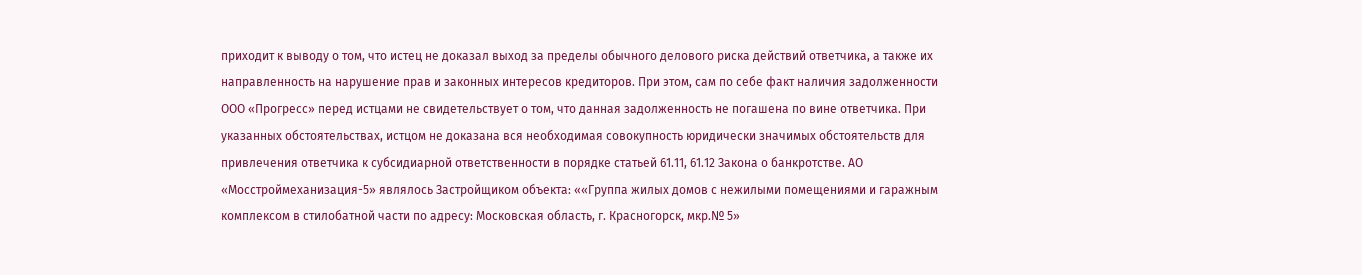приходит к выводу о том, что истец не доказал выход за пределы обычного делового риска действий ответчика, а также их направленность на нарушение прав и законных интересов кредиторов. При этом, сам по себе факт наличия задолженности ООО «Прогресс» перед истцами не свидетельствует о том, что данная задолженность не погашена по вине ответчика. При указанных обстоятельствах, истцом не доказана вся необходимая совокупность юридически значимых обстоятельств для привлечения ответчика к субсидиарной ответственности в порядке статьей 61.11, 61.12 Закона о банкротстве. АО «Мосстроймеханизация-5» являлось Застройщиком объекта: ««Группа жилых домов с нежилыми помещениями и гаражным комплексом в стилобатной части по адресу: Московская область, г. Красногорск, мкр.№ 5»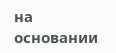на основании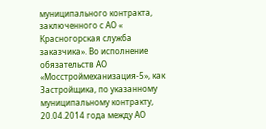муниципального контракта, заключенного с АО « Красногорская служба заказчика». Во исполнение обязательств АО «Мосстроймеханизация-5», как Застройщика, по указанному муниципальному контракту, 20.04.2014 года между АО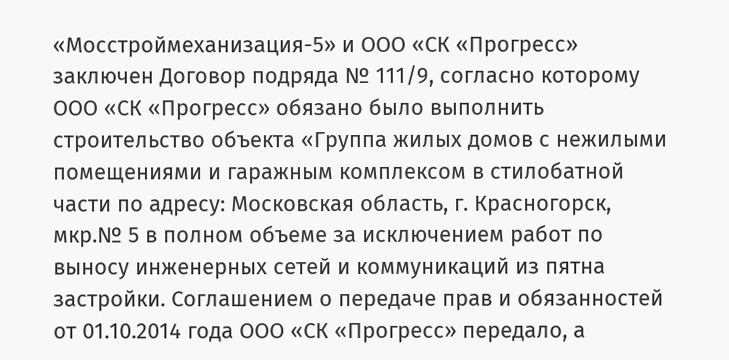«Мосстроймеханизация-5» и ООО «СК «Прогресс» заключен Договор подряда № 111/9, согласно которому ООО «СК «Прогресс» обязано было выполнить строительство объекта «Группа жилых домов с нежилыми помещениями и гаражным комплексом в стилобатной части по адресу: Московская область, г. Красногорск, мкр.№ 5 в полном объеме за исключением работ по выносу инженерных сетей и коммуникаций из пятна застройки. Соглашением о передаче прав и обязанностей от 01.10.2014 года ООО «СК «Прогресс» передало, а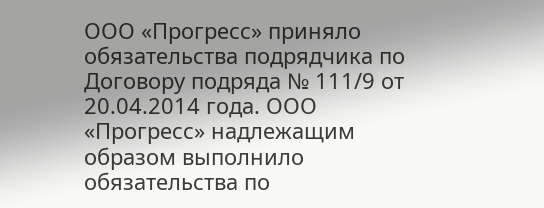ООО «Прогресс» приняло обязательства подрядчика по Договору подряда № 111/9 от 20.04.2014 года. ООО «Прогресс» надлежащим образом выполнило обязательства по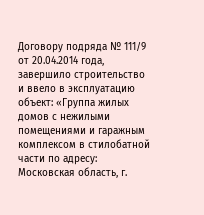Договору подряда № 111/9 от 20.04.2014 года, завершило строительство и ввело в эксплуатацию объект: «Группа жилых домов с нежилыми помещениями и гаражным комплексом в стилобатной части по адресу: Московская область, г.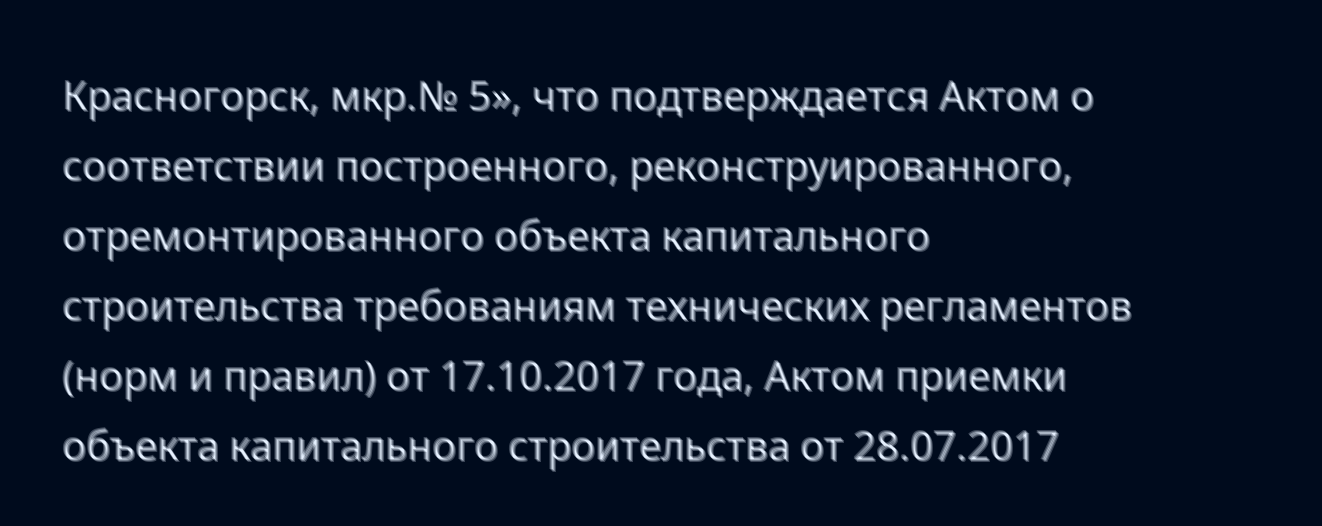Красногорск, мкр.№ 5», что подтверждается Актом о соответствии построенного, реконструированного, отремонтированного объекта капитального строительства требованиям технических регламентов (норм и правил) от 17.10.2017 года, Актом приемки объекта капитального строительства от 28.07.2017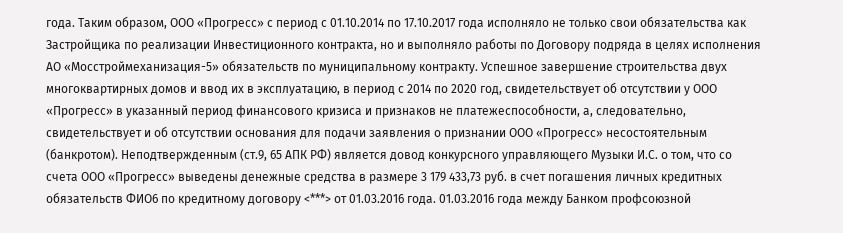года. Таким образом, ООО «Прогресс» с период с 01.10.2014 по 17.10.2017 года исполняло не только свои обязательства как Застройщика по реализации Инвестиционного контракта, но и выполняло работы по Договору подряда в целях исполнения АО «Мосстроймеханизация-5» обязательств по муниципальному контракту. Успешное завершение строительства двух многоквартирных домов и ввод их в эксплуатацию, в период с 2014 по 2020 год, свидетельствует об отсутствии у ООО «Прогресс» в указанный период финансового кризиса и признаков не платежеспособности, а, следовательно, свидетельствует и об отсутствии основания для подачи заявления о признании ООО «Прогресс» несостоятельным (банкротом). Неподтвержденным (ст.9, 65 АПК РФ) является довод конкурсного управляющего Музыки И.С. о том, что со счета ООО «Прогресс» выведены денежные средства в размере 3 179 433,73 руб. в счет погашения личных кредитных обязательств ФИО6 по кредитному договору <***> от 01.03.2016 года. 01.03.2016 года между Банком профсоюзной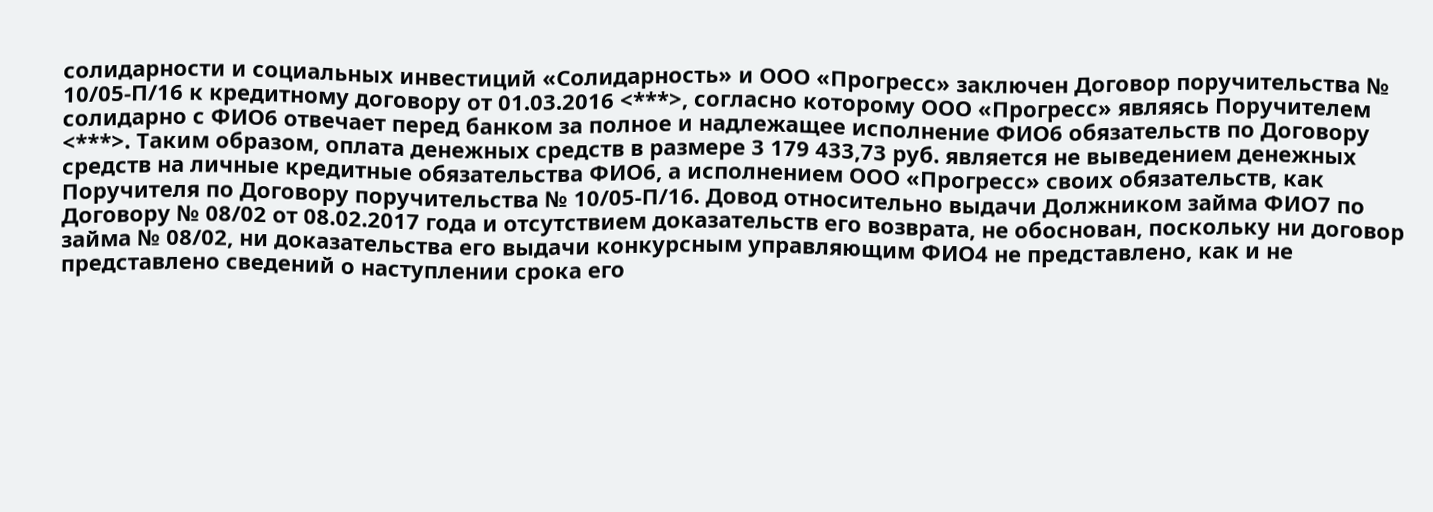солидарности и социальных инвестиций «Солидарность» и ООО «Прогресс» заключен Договор поручительства № 10/05-П/16 к кредитному договору от 01.03.2016 <***>, согласно которому ООО «Прогресс» являясь Поручителем солидарно с ФИО6 отвечает перед банком за полное и надлежащее исполнение ФИО6 обязательств по Договору <***>. Таким образом, оплата денежных средств в размере 3 179 433,73 руб. является не выведением денежных средств на личные кредитные обязательства ФИО6, а исполнением ООО «Прогресс» своих обязательств, как Поручителя по Договору поручительства № 10/05-П/16. Довод относительно выдачи Должником займа ФИО7 по Договору № 08/02 от 08.02.2017 года и отсутствием доказательств его возврата, не обоснован, поскольку ни договор займа № 08/02, ни доказательства его выдачи конкурсным управляющим ФИО4 не представлено, как и не представлено сведений о наступлении срока его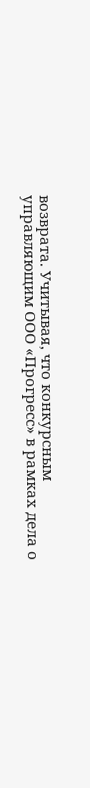возврата. Учитывая, что конкурсным управляющим ООО «Прогресс» в рамках дела о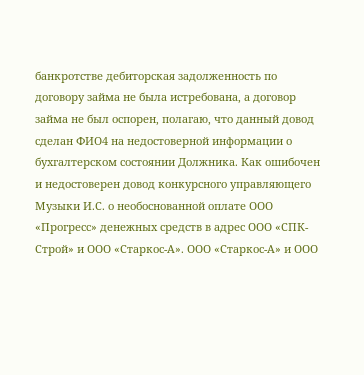банкротстве дебиторская задолженность по договору займа не была истребована, а договор займа не был оспорен, полагаю, что данный довод сделан ФИО4 на недостоверной информации о бухгалтерском состоянии Должника. Как ошибочен и недостоверен довод конкурсного управляющего Музыки И.С. о необоснованной оплате ООО «Прогресс» денежных средств в адрес ООО «СПК-Строй» и ООО «Старкос-А». ООО «Старкос-А» и ООО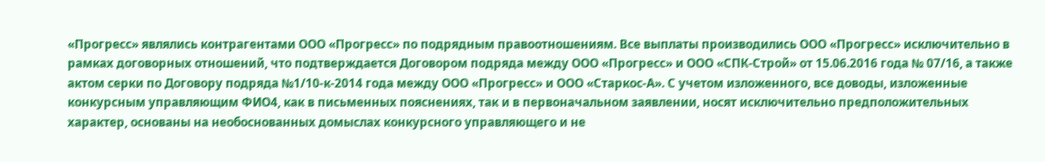«Прогресс» являлись контрагентами ООО «Прогресс» по подрядным правоотношениям. Все выплаты производились ООО «Прогресс» исключительно в рамках договорных отношений, что подтверждается Договором подряда между ООО «Прогресс» и ООО «СПК-Строй» от 15.06.2016 года № 07/16, а также актом серки по Договору подряда №1/10-к-2014 года между ООО «Прогресс» и ООО «Старкос-А». С учетом изложенного, все доводы, изложенные конкурсным управляющим ФИО4, как в письменных пояснениях, так и в первоначальном заявлении, носят исключительно предположительных характер, основаны на необоснованных домыслах конкурсного управляющего и не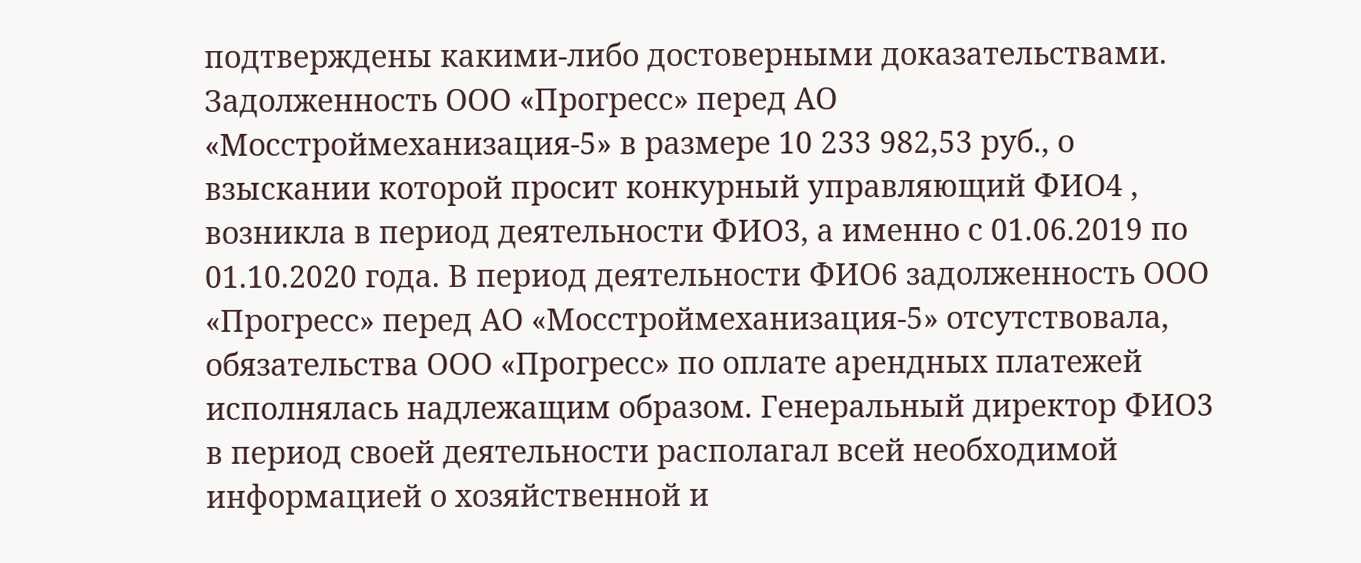подтверждены какими-либо достоверными доказательствами. Задолженность ООО «Прогресс» перед АО «Мосстроймеханизация-5» в размере 10 233 982,53 руб., о взыскании которой просит конкурный управляющий ФИО4 , возникла в период деятельности ФИО3, а именно с 01.06.2019 по 01.10.2020 года. В период деятельности ФИО6 задолженность ООО «Прогресс» перед АО «Мосстроймеханизация-5» отсутствовала, обязательства ООО «Прогресс» по оплате арендных платежей исполнялась надлежащим образом. Генеральный директор ФИО3 в период своей деятельности располагал всей необходимой информацией о хозяйственной и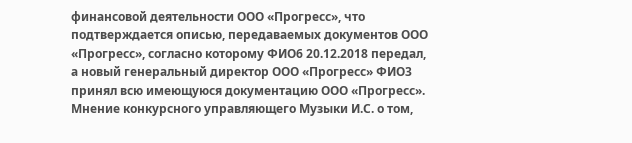финансовой деятельности ООО «Прогресс», что подтверждается описью, передаваемых документов ООО «Прогресс», согласно которому ФИО6 20.12.2018 передал, а новый генеральный директор ООО «Прогресс» ФИО3 принял всю имеющуюся документацию ООО «Прогресс». Мнение конкурсного управляющего Музыки И.С. о том,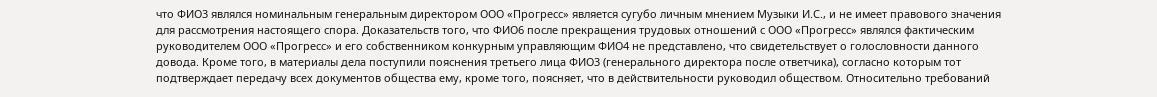что ФИО3 являлся номинальным генеральным директором ООО «Прогресс» является сугубо личным мнением Музыки И.С., и не имеет правового значения для рассмотрения настоящего спора. Доказательств того, что ФИО6 после прекращения трудовых отношений с ООО «Прогресс» являлся фактическим руководителем ООО «Прогресс» и его собственником конкурным управляющим ФИО4 не представлено, что свидетельствует о голословности данного довода. Кроме того, в материалы дела поступили пояснения третьего лица ФИО3 (генерального директора после ответчика), согласно которым тот подтверждает передачу всех документов общества ему, кроме того, поясняет, что в действительности руководил обществом. Относительно требований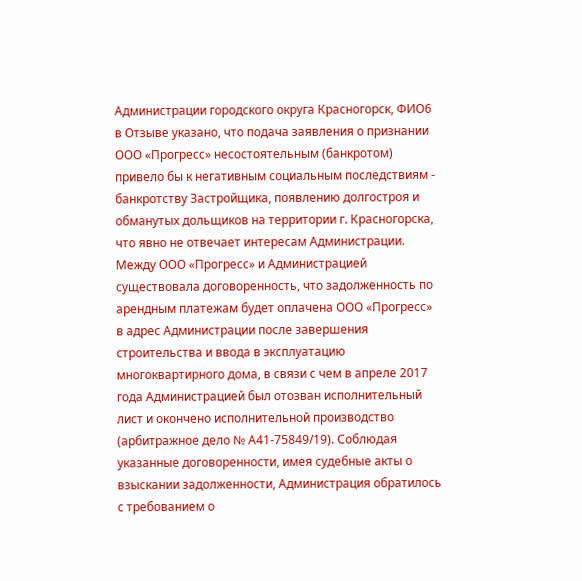Администрации городского округа Красногорск, ФИО6 в Отзыве указано, что подача заявления о признании ООО «Прогресс» несостоятельным (банкротом) привело бы к негативным социальным последствиям - банкротству Застройщика, появлению долгостроя и обманутых дольщиков на территории г. Красногорска, что явно не отвечает интересам Администрации. Между ООО «Прогресс» и Администрацией существовала договоренность, что задолженность по арендным платежам будет оплачена ООО «Прогресс» в адрес Администрации после завершения строительства и ввода в эксплуатацию многоквартирного дома, в связи с чем в апреле 2017 года Администрацией был отозван исполнительный лист и окончено исполнительной производство (арбитражное дело № А41-75849/19). Соблюдая указанные договоренности, имея судебные акты о взыскании задолженности, Администрация обратилось с требованием о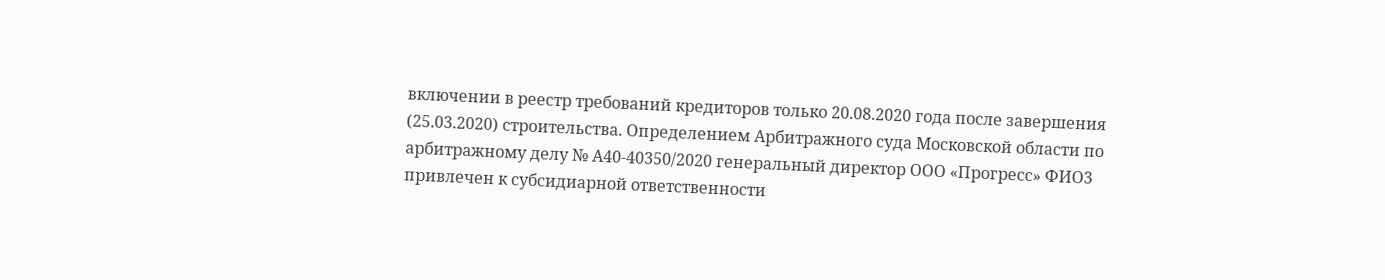включении в реестр требований кредиторов только 20.08.2020 года после завершения (25.03.2020) строительства. Определением Арбитражного суда Московской области по арбитражному делу № А40-40350/2020 генеральный директор ООО «Прогресс» ФИО3 привлечен к субсидиарной ответственности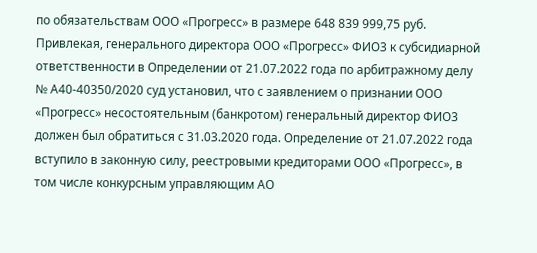по обязательствам ООО «Прогресс» в размере 648 839 999,75 руб. Привлекая, генерального директора ООО «Прогресс» ФИО3 к субсидиарной ответственности в Определении от 21.07.2022 года по арбитражному делу № А40-40350/2020 суд установил, что с заявлением о признании ООО «Прогресс» несостоятельным (банкротом) генеральный директор ФИО3 должен был обратиться с 31.03.2020 года. Определение от 21.07.2022 года вступило в законную силу, реестровыми кредиторами ООО «Прогресс», в том числе конкурсным управляющим АО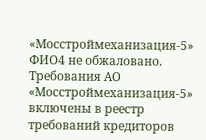«Мосстроймеханизация-5» ФИО4 не обжаловано. Требования АО «Мосстроймеханизация-5» включены в реестр требований кредиторов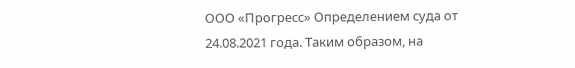ООО «Прогресс» Определением суда от 24.08.2021 года. Таким образом, на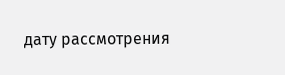дату рассмотрения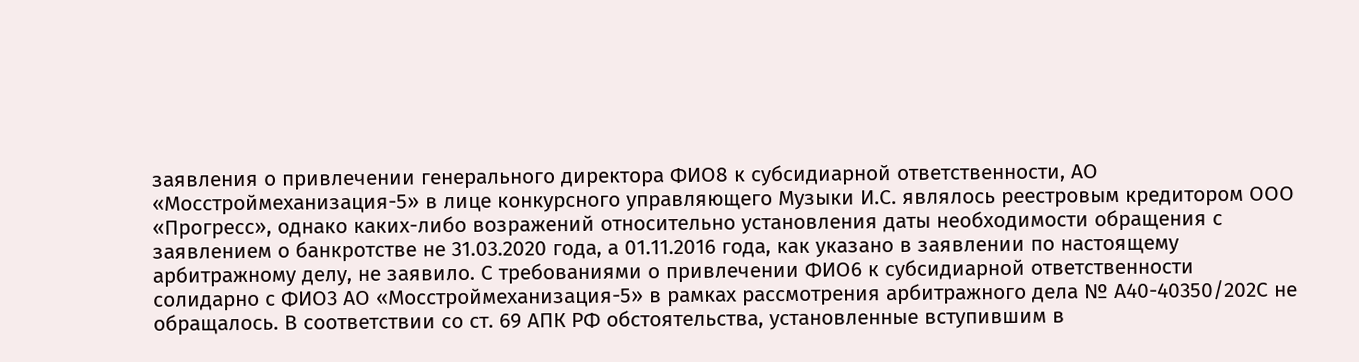заявления о привлечении генерального директора ФИО8 к субсидиарной ответственности, АО «Мосстроймеханизация-5» в лице конкурсного управляющего Музыки И.С. являлось реестровым кредитором ООО «Прогресс», однако каких-либо возражений относительно установления даты необходимости обращения с заявлением о банкротстве не 31.03.2020 года, а 01.11.2016 года, как указано в заявлении по настоящему арбитражному делу, не заявило. С требованиями о привлечении ФИО6 к субсидиарной ответственности солидарно с ФИО3 АО «Мосстроймеханизация-5» в рамках рассмотрения арбитражного дела № А40-40350/202С не обращалось. В соответствии со ст. 69 АПК РФ обстоятельства, установленные вступившим в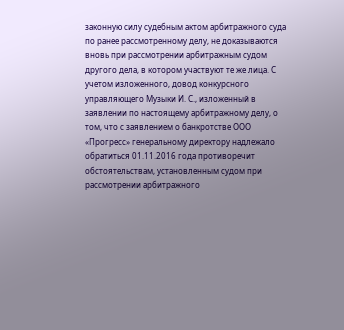законную силу судебным актом арбитражного суда по ранее рассмотренному делу, не доказываются вновь при рассмотрении арбитражным судом другого дела, в котором участвуют те же лица. С учетом изложенного, довод конкурсного управляющего Музыки И. С., изложенный в заявлении по настоящему арбитражному делу, о том, что с заявлением о банкротстве ООО «Прогресс» генеральному директору надлежало обратиться 01.11.2016 года противоречит обстоятельствам, установленным судом при рассмотрении арбитражного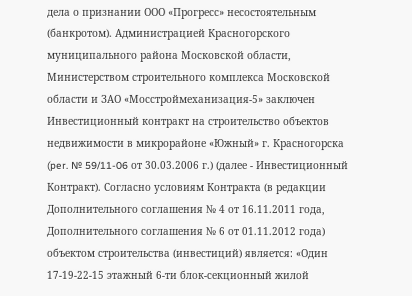дела о признании ООО «Прогресс» несостоятельным (банкротом). Администрацией Красногорского муниципального района Московской области, Министерством строительного комплекса Московской области и ЗАО «Мосстроймеханизация-5» заключен Инвестиционный контракт на строительство объектов недвижимости в микрорайоне «Южный» г. Красногорска (per. № 59/11-06 от 30.03.2006 г.) (далее - Инвестиционный Контракт). Согласно условиям Контракта (в редакции Дополнительного соглашения № 4 от 16.11.2011 года, Дополнительного соглашения № 6 от 01.11.2012 года) объектом строительства (инвестиций) является: «Один 17-19-22-15 этажный 6-ти блок-секционный жилой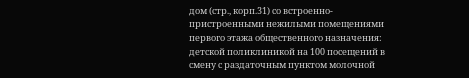дом (стр., корп.31) со встроенно-пристроенными нежилыми помещениями первого этажа общественного назначения: детской поликлиникой на 100 посещений в смену с раздаточным пунктом молочной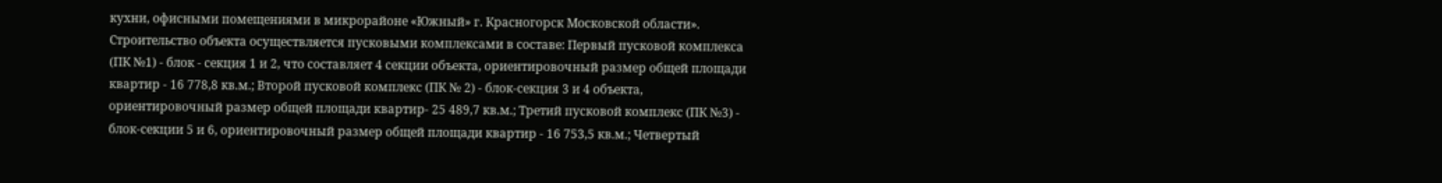кухни, офисными помещениями в микрорайоне «Южный» г. Красногорск Московской области». Строительство объекта осуществляется пусковыми комплексами в составе: Первый пусковой комплекса (ПК №1) - блок - секция 1 и 2, что составляет 4 секции объекта, ориентировочный размер общей площади квартир - 16 778,8 кв.м.; Второй пусковой комплекс (ПК № 2) - блок-секция 3 и 4 объекта, ориентировочный размер общей площади квартир- 25 489,7 кв.м.; Третий пусковой комплекс (ПК №3) - блок-секции 5 и 6, ориентировочный размер общей площади квартир - 16 753,5 кв.м.; Четвертый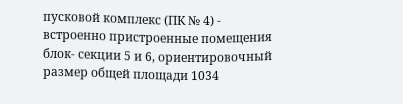пусковой комплекс (ПК № 4) - встроенно пристроенные помещения блок- секции 5 и 6, ориентировочный размер общей площади 1034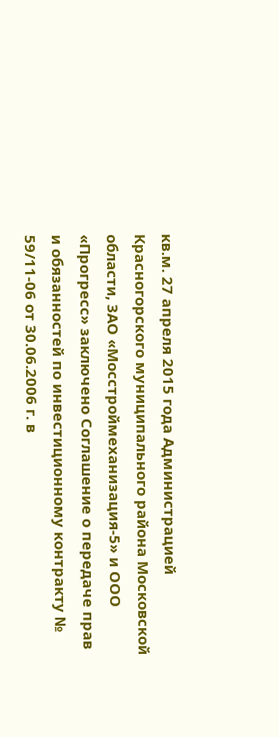кв.м. 27 апреля 2015 года Администрацией Красногорского муниципального района Московской области, ЗАО «Мосстроймеханизация-5» и ООО «Прогресс» заключено Соглашение о передаче прав и обязанностей по инвестиционному контракту № 59/11-06 от 30.06.2006 г. в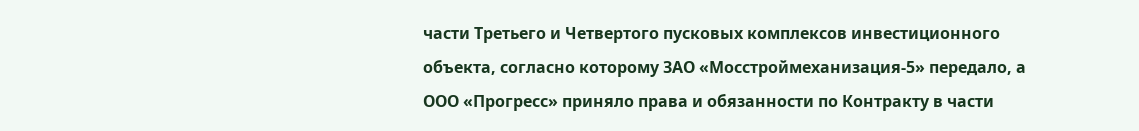части Третьего и Четвертого пусковых комплексов инвестиционного объекта, согласно которому ЗАО «Мосстроймеханизация-5» передало, а ООО «Прогресс» приняло права и обязанности по Контракту в части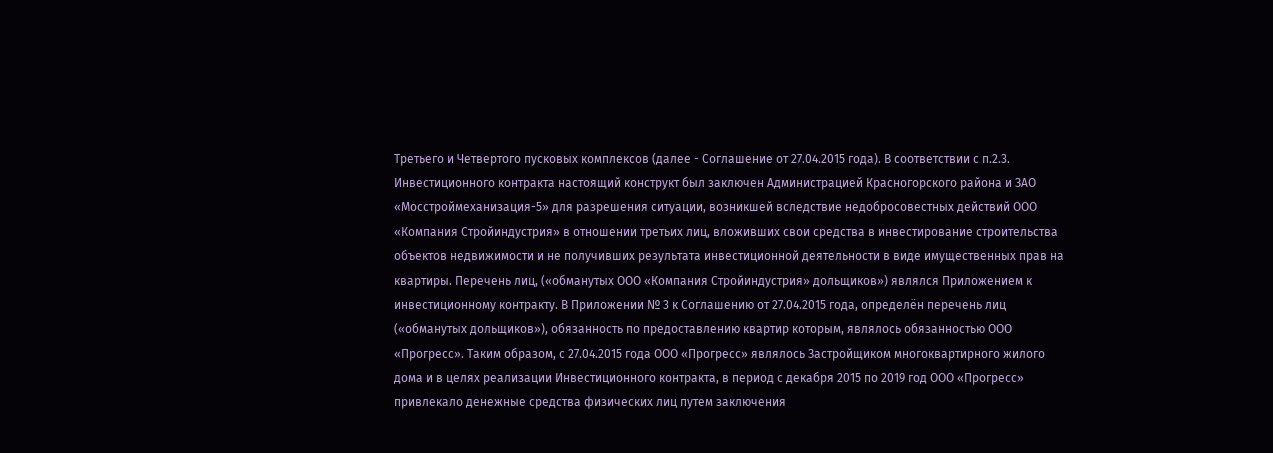Третьего и Четвертого пусковых комплексов (далее - Соглашение от 27.04.2015 года). В соответствии с п.2.3. Инвестиционного контракта настоящий конструкт был заключен Администрацией Красногорского района и ЗАО «Мосстроймеханизация-5» для разрешения ситуации, возникшей вследствие недобросовестных действий ООО «Компания Стройиндустрия» в отношении третьих лиц, вложивших свои средства в инвестирование строительства объектов недвижимости и не получивших результата инвестиционной деятельности в виде имущественных прав на квартиры. Перечень лиц, («обманутых ООО «Компания Стройиндустрия» дольщиков») являлся Приложением к инвестиционному контракту. В Приложении № 3 к Соглашению от 27.04.2015 года, определён перечень лиц («обманутых дольщиков»), обязанность по предоставлению квартир которым, являлось обязанностью ООО «Прогресс». Таким образом, с 27.04.2015 года ООО «Прогресс» являлось Застройщиком многоквартирного жилого дома и в целях реализации Инвестиционного контракта, в период с декабря 2015 по 2019 год ООО «Прогресс» привлекало денежные средства физических лиц путем заключения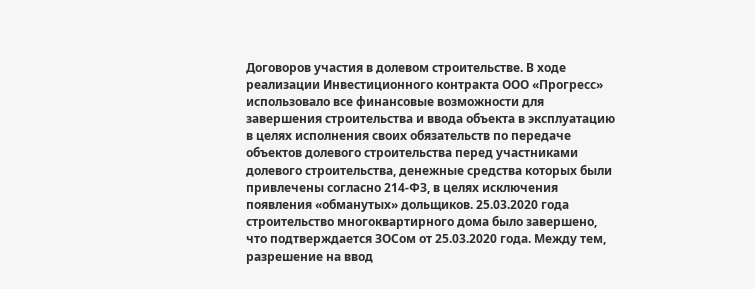Договоров участия в долевом строительстве. В ходе реализации Инвестиционного контракта ООО «Прогресс» использовало все финансовые возможности для завершения строительства и ввода объекта в эксплуатацию в целях исполнения своих обязательств по передаче объектов долевого строительства перед участниками долевого строительства, денежные средства которых были привлечены согласно 214-ФЗ, в целях исключения появления «обманутых» дольщиков. 25.03.2020 года строительство многоквартирного дома было завершено, что подтверждается ЗОСом от 25.03.2020 года. Между тем, разрешение на ввод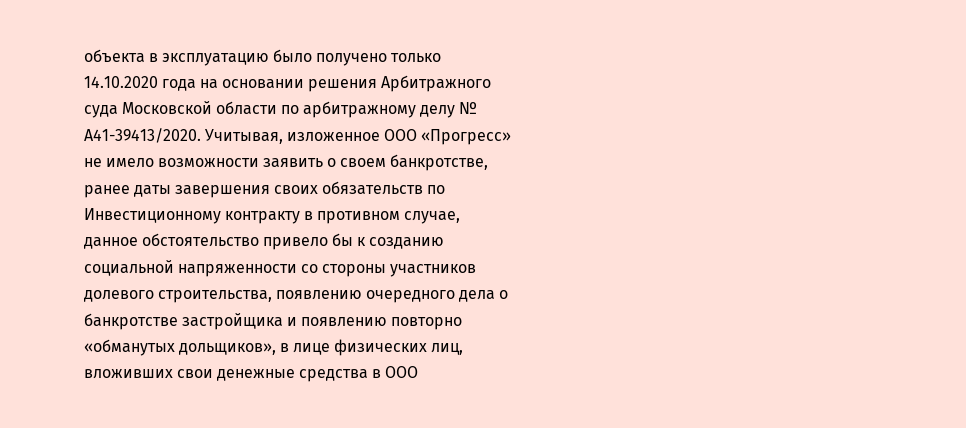объекта в эксплуатацию было получено только 14.10.2020 года на основании решения Арбитражного суда Московской области по арбитражному делу № А41-39413/2020. Учитывая, изложенное ООО «Прогресс» не имело возможности заявить о своем банкротстве, ранее даты завершения своих обязательств по Инвестиционному контракту в противном случае, данное обстоятельство привело бы к созданию социальной напряженности со стороны участников долевого строительства, появлению очередного дела о банкротстве застройщика и появлению повторно «обманутых дольщиков», в лице физических лиц, вложивших свои денежные средства в ООО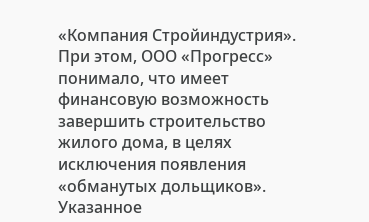«Компания Стройиндустрия». При этом, ООО «Прогресс» понимало, что имеет финансовую возможность завершить строительство жилого дома, в целях исключения появления «обманутых дольщиков». Указанное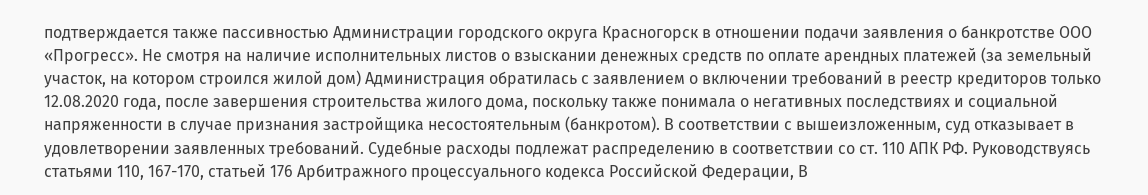подтверждается также пассивностью Администрации городского округа Красногорск в отношении подачи заявления о банкротстве ООО «Прогресс». Не смотря на наличие исполнительных листов о взыскании денежных средств по оплате арендных платежей (за земельный участок, на котором строился жилой дом) Администрация обратилась с заявлением о включении требований в реестр кредиторов только 12.08.2020 года, после завершения строительства жилого дома, поскольку также понимала о негативных последствиях и социальной напряженности в случае признания застройщика несостоятельным (банкротом). В соответствии с вышеизложенным, суд отказывает в удовлетворении заявленных требований. Судебные расходы подлежат распределению в соответствии со ст. 110 АПК РФ. Руководствуясь статьями 110, 167-170, статьей 176 Арбитражного процессуального кодекса Российской Федерации, В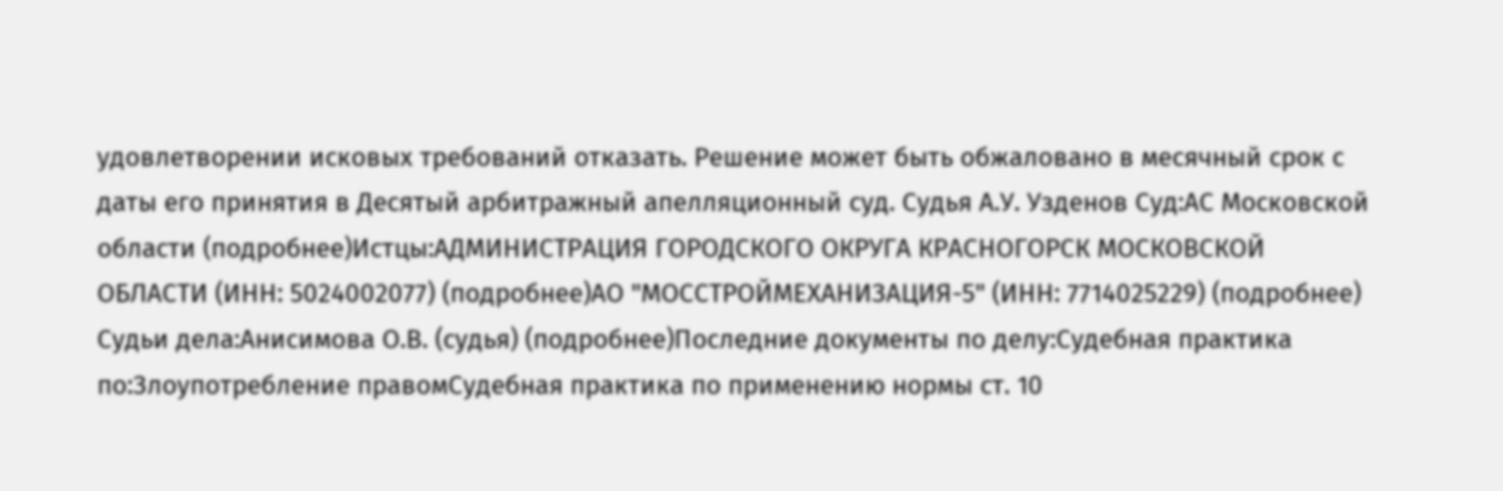удовлетворении исковых требований отказать. Решение может быть обжаловано в месячный срок с даты его принятия в Десятый арбитражный апелляционный суд. Судья А.У. Узденов Суд:АС Московской области (подробнее)Истцы:АДМИНИСТРАЦИЯ ГОРОДСКОГО ОКРУГА КРАСНОГОРСК МОСКОВСКОЙ ОБЛАСТИ (ИНН: 5024002077) (подробнее)АО "МОССТРОЙМЕХАНИЗАЦИЯ-5" (ИНН: 7714025229) (подробнее) Судьи дела:Анисимова О.В. (судья) (подробнее)Последние документы по делу:Судебная практика по:Злоупотребление правомСудебная практика по применению нормы ст. 10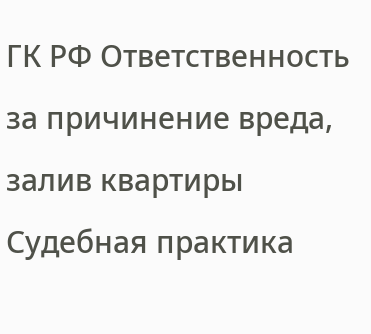ГК РФ Ответственность за причинение вреда, залив квартиры Судебная практика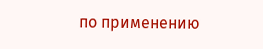по применению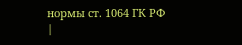нормы ст. 1064 ГК РФ |